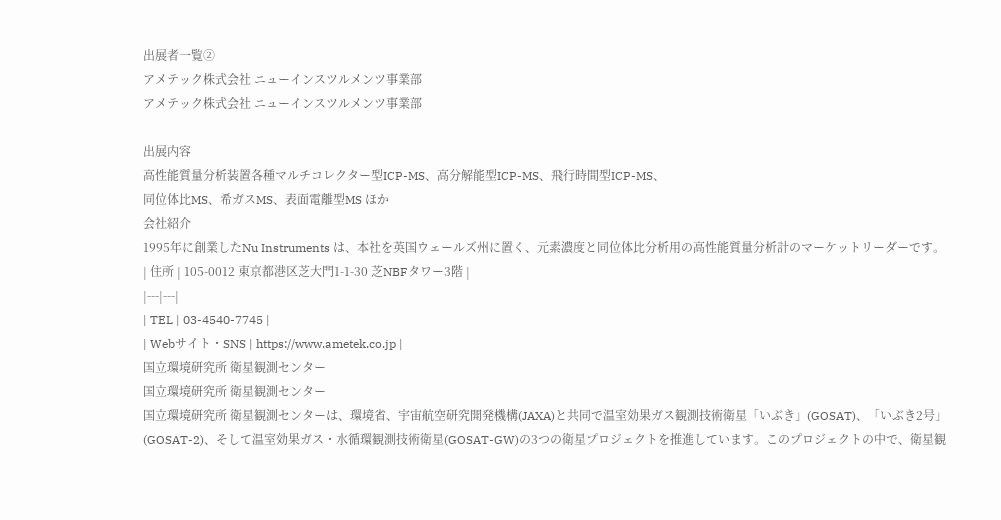出展者一覧②
アメテック株式会社 ニューインスツルメンツ事業部
アメテック株式会社 ニューインスツルメンツ事業部

出展内容
高性能質量分析装置各種マルチコレクター型ICP-MS、高分解能型ICP-MS、飛行時間型ICP-MS、
同位体比MS、希ガスMS、表面電離型MS ほか
会社紹介
1995年に創業したNu Instruments は、本社を英国ウェールズ州に置く、元素濃度と同位体比分析用の高性能質量分析計のマーケットリーダーです。
| 住所 | 105-0012 東京都港区芝大門1-1-30 芝NBFタワー3階 |
|---|---|
| TEL | 03-4540-7745 |
| Webサイト・SNS | https://www.ametek.co.jp |
国立環境研究所 衛星観測センター
国立環境研究所 衛星観測センター
国立環境研究所 衛星観測センターは、環境省、宇宙航空研究開発機構(JAXA)と共同で温室効果ガス観測技術衛星「いぶき」(GOSAT)、「いぶき2号」(GOSAT-2)、そして温室効果ガス・水循環観測技術衛星(GOSAT-GW)の3つの衛星プロジェクトを推進しています。このプロジェクトの中で、衛星観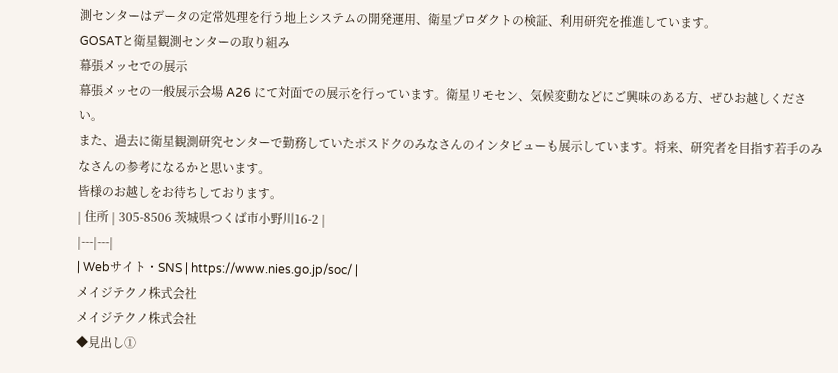測センターはデータの定常処理を行う地上システムの開発運用、衛星プロダクトの検証、利用研究を推進しています。
GOSATと衛星観測センターの取り組み
幕張メッセでの展示
幕張メッセの一般展示会場 A26 にて対面での展示を行っています。衛星リモセン、気候変動などにご興味のある方、ぜひお越しください。
また、過去に衛星観測研究センターで勤務していたポスドクのみなさんのインタビューも展示しています。将来、研究者を目指す若手のみなさんの参考になるかと思います。
皆様のお越しをお待ちしております。
| 住所 | 305-8506 茨城県つくば市小野川16-2 |
|---|---|
| Webサイト・SNS | https://www.nies.go.jp/soc/ |
メイジテクノ株式会社
メイジテクノ株式会社
◆見出し①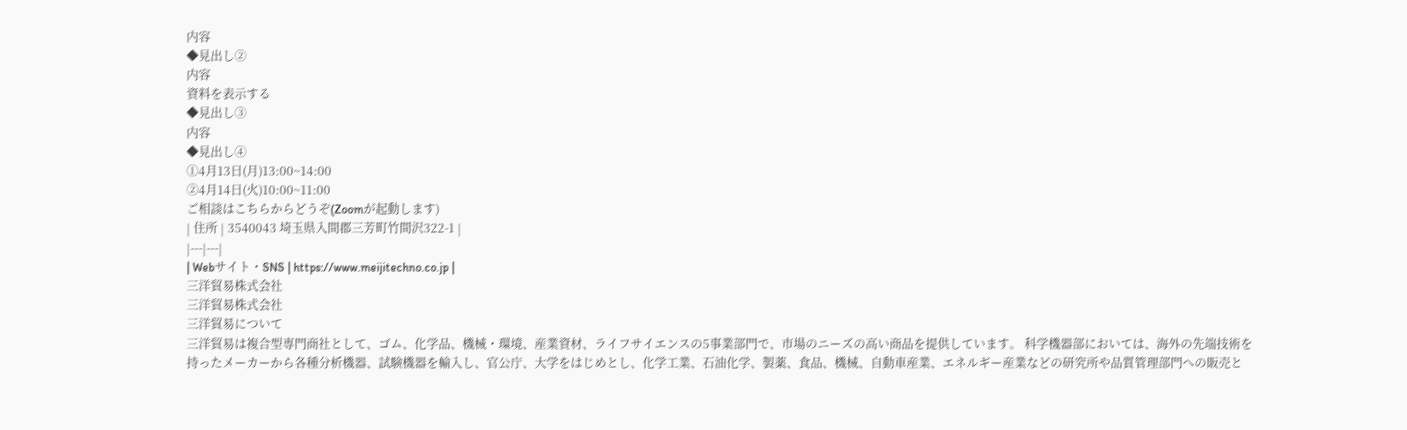内容
◆見出し②
内容
資料を表示する
◆見出し③
内容
◆見出し④
①4月13日(月)13:00~14:00
②4月14日(火)10:00~11:00
ご相談はこちらからどうぞ(Zoomが起動します)
| 住所 | 3540043 埼玉県入間郡三芳町竹間沢322-1 |
|---|---|
| Webサイト・SNS | https://www.meijitechno.co.jp |
三洋貿易株式会社
三洋貿易株式会社
三洋貿易について
三洋貿易は複合型専門商社として、ゴム、化学品、機械・環境、産業資材、ライフサイエンスの5事業部門で、市場のニーズの高い商品を提供しています。 科学機器部においては、海外の先端技術を持ったメーカーから各種分析機器、試験機器を輸入し、官公庁、大学をはじめとし、化学工業、石油化学、製薬、食品、機械、自動車産業、エネルギー産業などの研究所や品質管理部門への販売と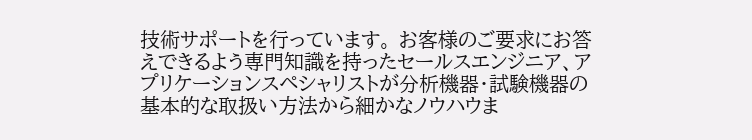技術サポートを行っています。 お客様のご要求にお答えできるよう専門知識を持ったセールスエンジニア、アプリケーションスペシャリストが分析機器・試験機器の基本的な取扱い方法から細かなノウハウま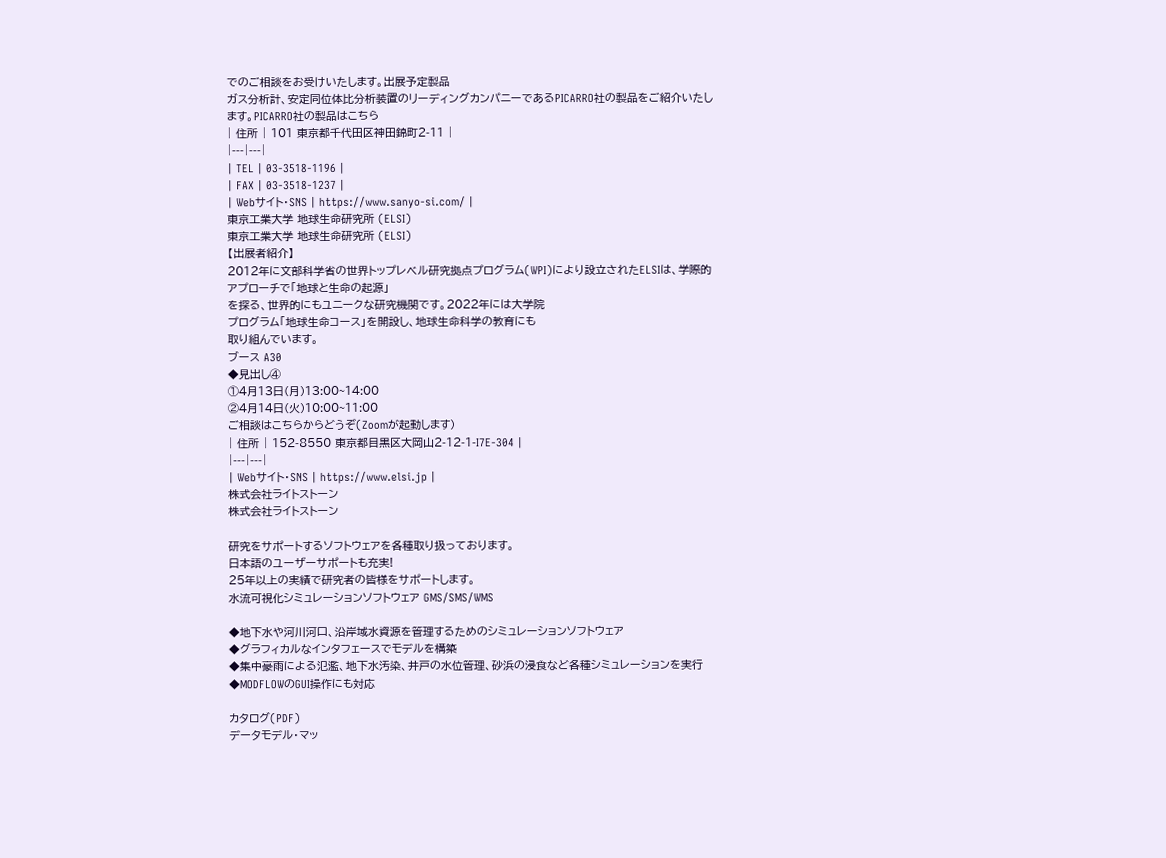でのご相談をお受けいたします。出展予定製品
ガス分析計、安定同位体比分析装置のリーディングカンパニーであるPICARRO社の製品をご紹介いたします。PICARRO社の製品はこちら
| 住所 | 101 東京都千代田区神田錦町2-11 |
|---|---|
| TEL | 03-3518-1196 |
| FAX | 03-3518-1237 |
| Webサイト・SNS | https://www.sanyo-si.com/ |
東京工業大学 地球生命研究所 (ELSI)
東京工業大学 地球生命研究所 (ELSI)
【出展者紹介】
2012年に文部科学省の世界トップレベル研究拠点プログラム(WPI)により設立されたELSIは、学際的アプローチで「地球と生命の起源」
を探る、世界的にもユニークな研究機関です。2022年には大学院
プログラム「地球生命コース」を開設し、地球生命科学の教育にも
取り組んでいます。
ブース A30
◆見出し④
①4月13日(月)13:00~14:00
②4月14日(火)10:00~11:00
ご相談はこちらからどうぞ(Zoomが起動します)
| 住所 | 152-8550 東京都目黒区大岡山2-12-1-I7E-304 |
|---|---|
| Webサイト・SNS | https://www.elsi.jp |
株式会社ライトストーン
株式会社ライトストーン

研究をサポートするソフトウェアを各種取り扱っております。
日本語のユーザーサポートも充実!
25年以上の実績で研究者の皆様をサポートします。
水流可視化シミュレーションソフトウェア GMS/SMS/WMS

◆地下水や河川河口、沿岸域水資源を管理するためのシミュレーションソフトウェア
◆グラフィカルなインタフェースでモデルを構築
◆集中豪雨による氾濫、地下水汚染、井戸の水位管理、砂浜の浸食など各種シミュレーションを実行
◆MODFLOWのGUI操作にも対応

カタログ(PDF)
データモデル・マッ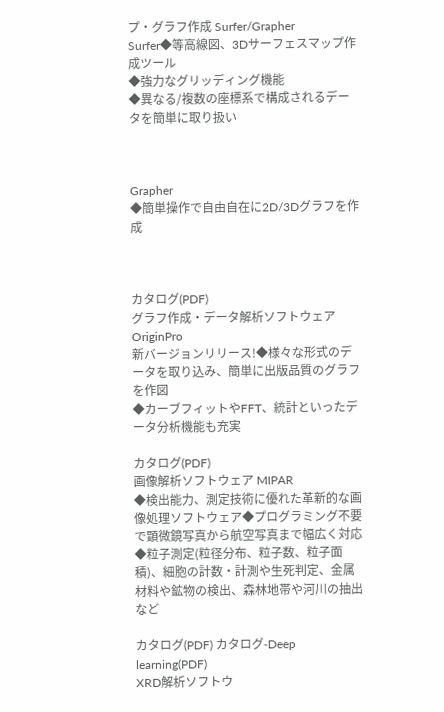プ・グラフ作成 Surfer/Grapher
Surfer◆等高線図、3Dサーフェスマップ作成ツール
◆強力なグリッディング機能
◆異なる/複数の座標系で構成されるデータを簡単に取り扱い



Grapher
◆簡単操作で自由自在に2D/3Dグラフを作成



カタログ(PDF)
グラフ作成・データ解析ソフトウェア OriginPro
新バージョンリリース!◆様々な形式のデータを取り込み、簡単に出版品質のグラフを作図
◆カーブフィットやFFT、統計といったデータ分析機能も充実

カタログ(PDF)
画像解析ソフトウェア MIPAR
◆検出能力、測定技術に優れた革新的な画像処理ソフトウェア◆プログラミング不要で顕微鏡写真から航空写真まで幅広く対応
◆粒子測定(粒径分布、粒子数、粒子面積)、細胞の計数・計測や生死判定、金属材料や鉱物の検出、森林地帯や河川の抽出など

カタログ(PDF) カタログ-Deep learning(PDF)
XRD解析ソフトウ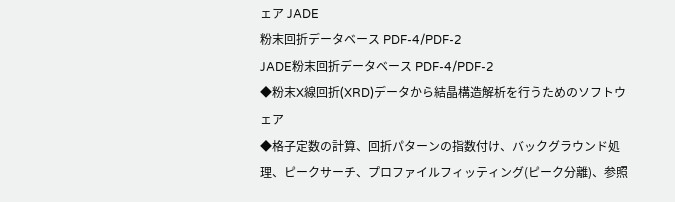ェア JADE
粉末回折データベース PDF-4/PDF-2
JADE粉末回折データベース PDF-4/PDF-2
◆粉末X線回折(XRD)データから結晶構造解析を行うためのソフトウェア
◆格子定数の計算、回折パターンの指数付け、バックグラウンド処理、ピークサーチ、プロファイルフィッティング(ピーク分離)、参照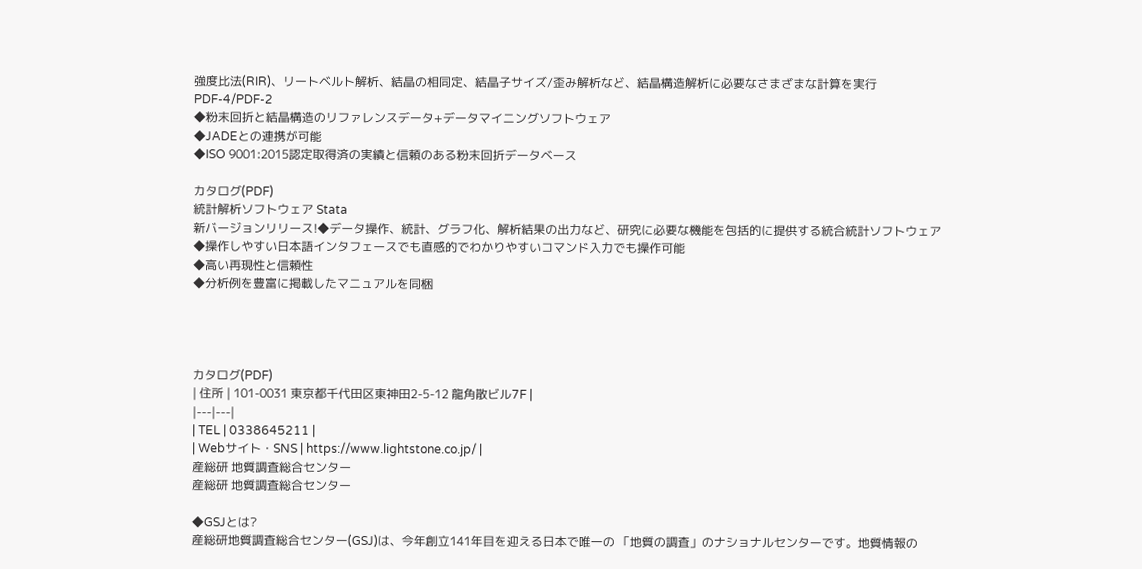強度比法(RIR)、リートベルト解析、結晶の相同定、結晶子サイズ/歪み解析など、結晶構造解析に必要なさまざまな計算を実行
PDF-4/PDF-2
◆粉末回折と結晶構造のリファレンスデータ+データマイニングソフトウェア
◆JADEとの連携が可能
◆ISO 9001:2015認定取得済の実績と信頼のある粉末回折データベース

カタログ(PDF)
統計解析ソフトウェア Stata
新バージョンリリース!◆データ操作、統計、グラフ化、解析結果の出力など、研究に必要な機能を包括的に提供する統合統計ソフトウェア
◆操作しやすい日本語インタフェースでも直感的でわかりやすいコマンド入力でも操作可能
◆高い再現性と信頼性
◆分析例を豊富に掲載したマニュアルを同梱




カタログ(PDF)
| 住所 | 101-0031 東京都千代田区東神田2-5-12 龍角散ビル7F |
|---|---|
| TEL | 0338645211 |
| Webサイト・SNS | https://www.lightstone.co.jp/ |
産総研 地質調査総合センター
産総研 地質調査総合センター

◆GSJとは?
産総研地質調査総合センター(GSJ)は、今年創立141年目を迎える日本で唯一の 「地質の調査」のナショナルセンターです。地質情報の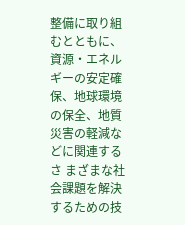整備に取り組むとともに、 資源・エネルギーの安定確保、地球環境の保全、地質災害の軽減などに関連するさ まざまな社会課題を解決するための技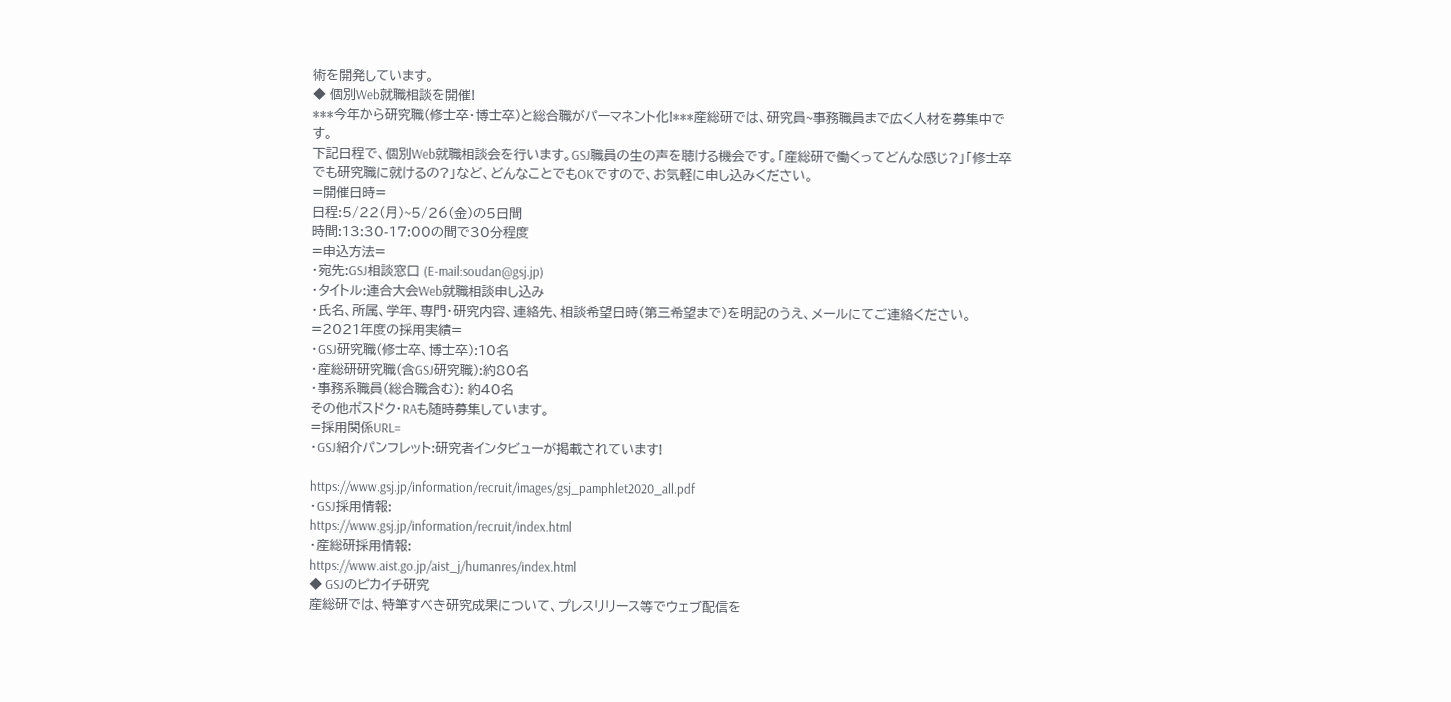術を開発しています。
◆ 個別Web就職相談を開催!
***今年から研究職(修士卒・博士卒)と総合職がパーマネント化!***産総研では、研究員~事務職員まで広く人材を募集中です。
下記日程で、個別Web就職相談会を行います。GSJ職員の生の声を聴ける機会です。「産総研で働くってどんな感じ?」「修士卒でも研究職に就けるの?」など、どんなことでもOKですので、お気軽に申し込みください。
=開催日時=
日程:5/22(月)~5/26(金)の5日間
時間:13:30-17:00の間で30分程度
=申込方法=
・宛先:GSJ相談窓口 (E-mail:soudan@gsj.jp)
・タイトル:連合大会Web就職相談申し込み
・氏名、所属、学年、専門・研究内容、連絡先、相談希望日時(第三希望まで)を明記のうえ、メールにてご連絡ください。
=2021年度の採用実績=
・GSJ研究職(修士卒、博士卒):10名
・産総研研究職(含GSJ研究職):約80名
・事務系職員(総合職含む): 約40名
その他ポスドク・RAも随時募集しています。
=採用関係URL=
・GSJ紹介パンフレット:研究者インタビューが掲載されています!

https://www.gsj.jp/information/recruit/images/gsj_pamphlet2020_all.pdf
・GSJ採用情報:
https://www.gsj.jp/information/recruit/index.html
・産総研採用情報:
https://www.aist.go.jp/aist_j/humanres/index.html
◆ GSJのピカイチ研究
産総研では、特筆すべき研究成果について、プレスリリース等でウェブ配信を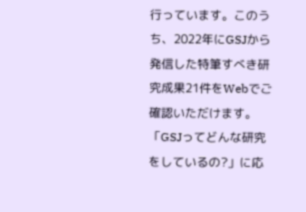行っています。このうち、2022年にGSJから発信した特筆すべき研究成果21件をWebでご確認いただけます。
「GSJってどんな研究をしているの?」に応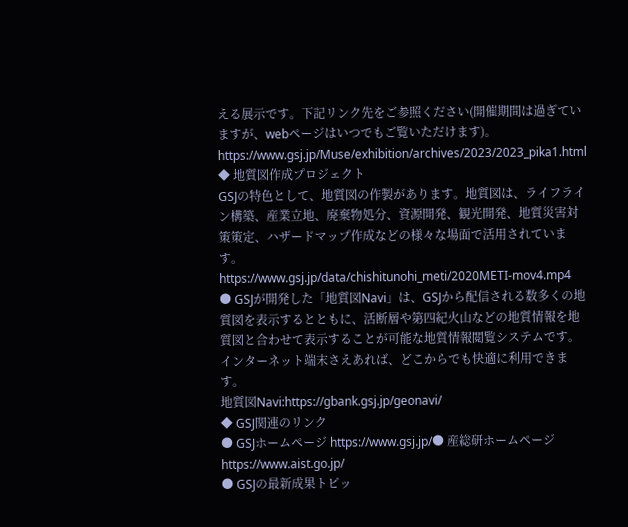える展示です。下記リンク先をご参照ください(開催期間は過ぎていますが、webページはいつでもご覧いただけます)。
https://www.gsj.jp/Muse/exhibition/archives/2023/2023_pika1.html
◆ 地質図作成プロジェクト
GSJの特色として、地質図の作製があります。地質図は、ライフライン構築、産業立地、廃棄物処分、資源開発、観光開発、地質災害対策策定、ハザードマップ作成などの様々な場面で活用されています。
https://www.gsj.jp/data/chishitunohi_meti/2020METI-mov4.mp4
● GSJが開発した「地質図Navi」は、GSJから配信される数多くの地質図を表示するとともに、活断層や第四紀火山などの地質情報を地質図と合わせて表示することが可能な地質情報閲覧システムです。インターネット端末さえあれば、どこからでも快適に利用できます。
地質図Navi:https://gbank.gsj.jp/geonavi/
◆ GSJ関連のリンク
● GSJホームページ https://www.gsj.jp/● 産総研ホームページ https://www.aist.go.jp/
● GSJの最新成果トピッ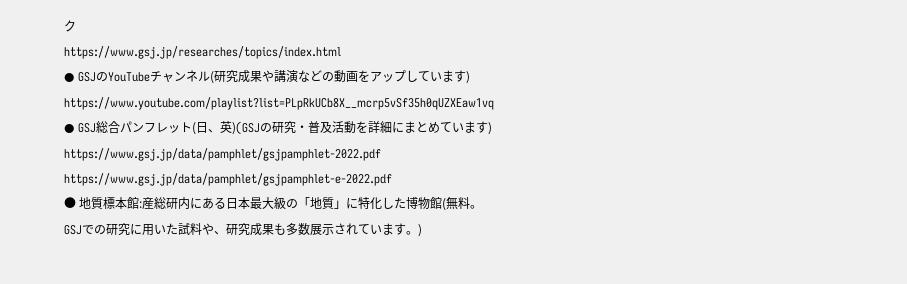ク
https://www.gsj.jp/researches/topics/index.html
● GSJのYouTubeチャンネル(研究成果や講演などの動画をアップしています)
https://www.youtube.com/playlist?list=PLpRkUCb8X__mcrp5vSf35h0qUZXEaw1vq
● GSJ総合パンフレット(日、英)(GSJの研究・普及活動を詳細にまとめています)
https://www.gsj.jp/data/pamphlet/gsjpamphlet-2022.pdf
https://www.gsj.jp/data/pamphlet/gsjpamphlet-e-2022.pdf
● 地質標本館:産総研内にある日本最大級の「地質」に特化した博物館(無料。GSJでの研究に用いた試料や、研究成果も多数展示されています。)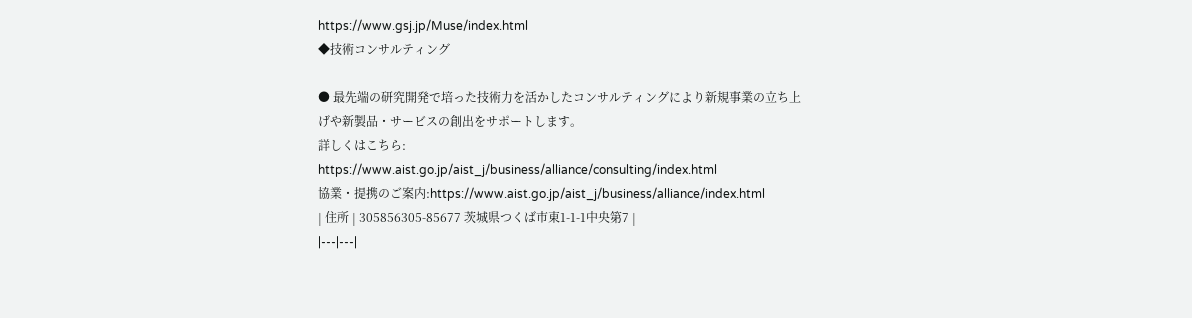https://www.gsj.jp/Muse/index.html
◆技術コンサルティング

● 最先端の研究開発で培った技術力を活かしたコンサルティングにより新規事業の立ち上げや新製品・サービスの創出をサポートします。
詳しくはこちら:
https://www.aist.go.jp/aist_j/business/alliance/consulting/index.html
協業・提携のご案内:https://www.aist.go.jp/aist_j/business/alliance/index.html
| 住所 | 305856305-85677 茨城県つくば市東1-1-1中央第7 |
|---|---|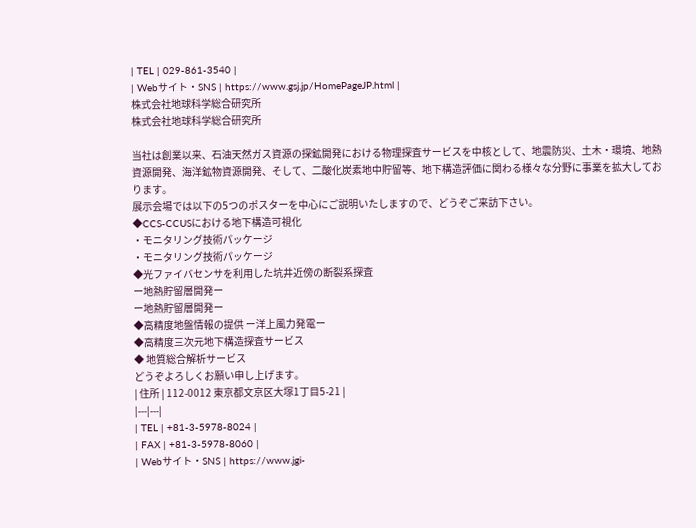| TEL | 029-861-3540 |
| Webサイト・SNS | https://www.gsj.jp/HomePageJP.html |
株式会社地球科学総合研究所
株式会社地球科学総合研究所

当社は創業以来、⽯油天然ガス資源の探鉱開発における物理探査サービスを中核として、地震防災、⼟⽊・環境、地熱資源開発、海洋鉱物資源開発、そして、⼆酸化炭素地中貯留等、地下構造評価に関わる様々な分野に事業を拡⼤しております。
展示会場では以下の5つのポスターを中心にご説明いたしますので、どうぞご来訪下さい。
◆CCS-CCUSにおける地下構造可視化
・モニタリング技術パッケージ
・モニタリング技術パッケージ
◆光ファイバセンサを利用した坑井近傍の断裂系探査
ー地熱貯留層開発ー
ー地熱貯留層開発ー
◆高精度地盤情報の提供 ー洋上風力発電ー
◆高精度三次元地下構造探査サービス
◆ 地質総合解析サービス
どうぞよろしくお願い申し上げます。
| 住所 | 112-0012 東京都文京区大塚1丁目5-21 |
|---|---|
| TEL | +81-3-5978-8024 |
| FAX | +81-3-5978-8060 |
| Webサイト・SNS | https://www.jgi-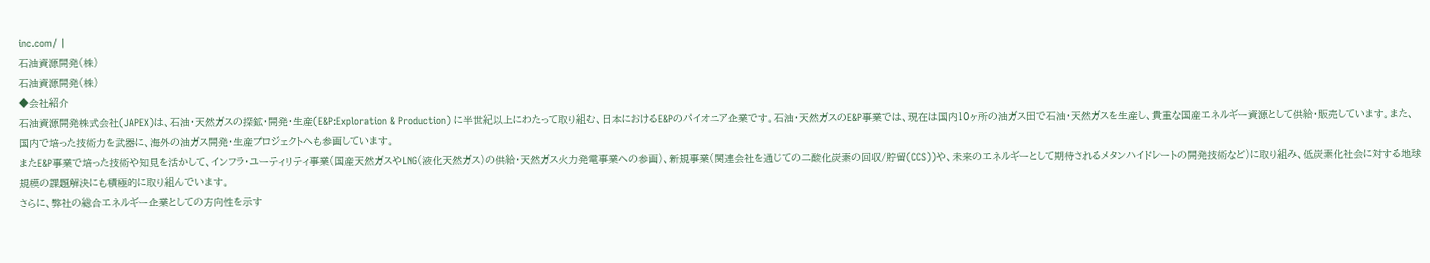inc.com/ |
石油資源開発(株)
石油資源開発(株)
◆会社紹介
石油資源開発株式会社(JAPEX)は、石油・天然ガスの探鉱・開発・生産(E&P:Exploration & Production) に半世紀以上にわたって取り組む、日本におけるE&Pのパイオニア企業です。石油・天然ガスのE&P事業では、現在は国内10ヶ所の油ガス田で石油・天然ガスを生産し、貴重な国産エネルギー資源として供給・販売しています。また、国内で培った技術力を武器に、海外の油ガス開発・生産プロジェクトへも参画しています。
またE&P事業で培った技術や知見を活かして、インフラ・ユーティリティ事業(国産天然ガスやLNG(液化天然ガス)の供給・天然ガス火力発電事業への参画)、新規事業(関連会社を通じての二酸化炭素の回収/貯留(CCS))や、未来のエネルギーとして期待されるメタンハイドレートの開発技術など)に取り組み、低炭素化社会に対する地球規模の課題解決にも積極的に取り組んでいます。
さらに、弊社の総合エネルギー企業としての方向性を示す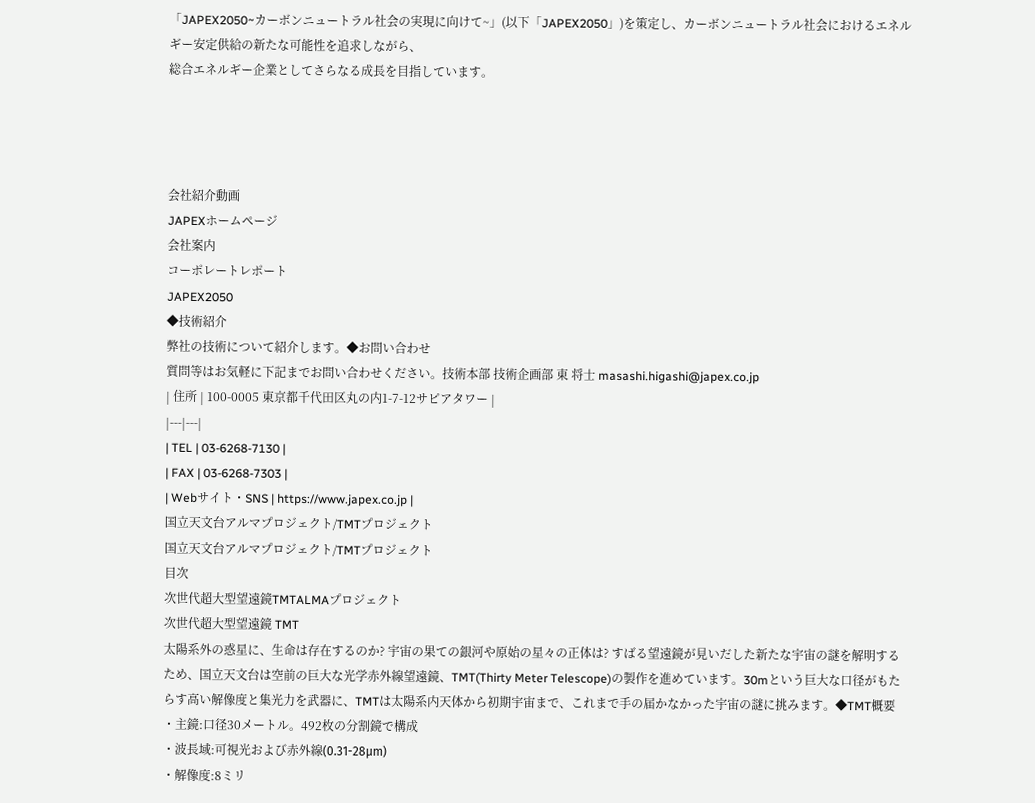「JAPEX2050~カーボンニュートラル社会の実現に向けて~」(以下「JAPEX2050」)を策定し、カーボンニュートラル社会におけるエネルギー安定供給の新たな可能性を追求しながら、
総合エネルギー企業としてさらなる成長を目指しています。




会社紹介動画
JAPEXホームページ
会社案内
コーポレートレポート
JAPEX2050
◆技術紹介
弊社の技術について紹介します。◆お問い合わせ
質問等はお気軽に下記までお問い合わせください。技術本部 技術企画部 東 将士 masashi.higashi@japex.co.jp
| 住所 | 100-0005 東京都千代田区丸の内1-7-12サピアタワー |
|---|---|
| TEL | 03-6268-7130 |
| FAX | 03-6268-7303 |
| Webサイト・SNS | https://www.japex.co.jp |
国立天文台アルマプロジェクト/TMTプロジェクト
国立天文台アルマプロジェクト/TMTプロジェクト
目次
次世代超大型望遠鏡TMTALMAプロジェクト
次世代超大型望遠鏡 TMT
太陽系外の惑星に、生命は存在するのか? 宇宙の果ての銀河や原始の星々の正体は? すばる望遠鏡が見いだした新たな宇宙の謎を解明するため、国立天文台は空前の巨大な光学赤外線望遠鏡、TMT(Thirty Meter Telescope)の製作を進めています。30mという巨大な口径がもたらす高い解像度と集光力を武器に、TMTは太陽系内天体から初期宇宙まで、これまで手の届かなかった宇宙の謎に挑みます。◆TMT概要
・主鏡:口径30メートル。492枚の分割鏡で構成
・波長域:可視光および赤外線(0.31-28μm)
・解像度:8ミリ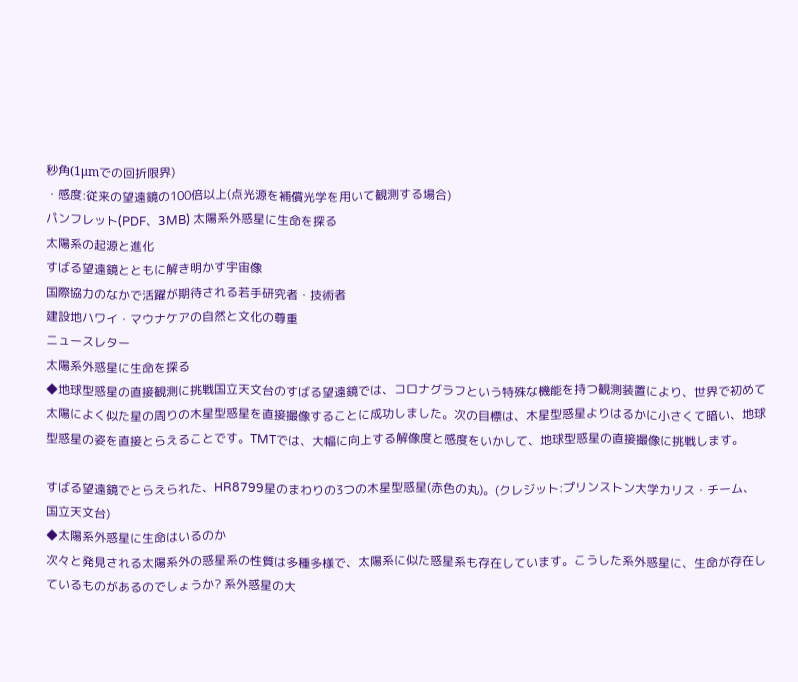秒角(1μmでの回折限界)
・感度:従来の望遠鏡の100倍以上(点光源を補償光学を用いて観測する場合)
パンフレット(PDF、3MB) 太陽系外惑星に生命を探る
太陽系の起源と進化
すばる望遠鏡とともに解き明かす宇宙像
国際協力のなかで活躍が期待される若手研究者・技術者
建設地ハワイ・マウナケアの自然と文化の尊重
ニュースレター
太陽系外惑星に生命を探る
◆地球型惑星の直接観測に挑戦国立天文台のすばる望遠鏡では、コロナグラフという特殊な機能を持つ観測装置により、世界で初めて太陽によく似た星の周りの木星型惑星を直接撮像することに成功しました。次の目標は、木星型惑星よりはるかに小さくて暗い、地球型惑星の姿を直接とらえることです。TMTでは、大幅に向上する解像度と感度をいかして、地球型惑星の直接撮像に挑戦します。

すばる望遠鏡でとらえられた、HR8799星のまわりの3つの木星型惑星(赤色の丸)。(クレジット:プリンストン大学カリス・チーム、国立天文台)
◆太陽系外惑星に生命はいるのか
次々と発見される太陽系外の惑星系の性質は多種多様で、太陽系に似た惑星系も存在しています。こうした系外惑星に、生命が存在しているものがあるのでしょうか? 系外惑星の大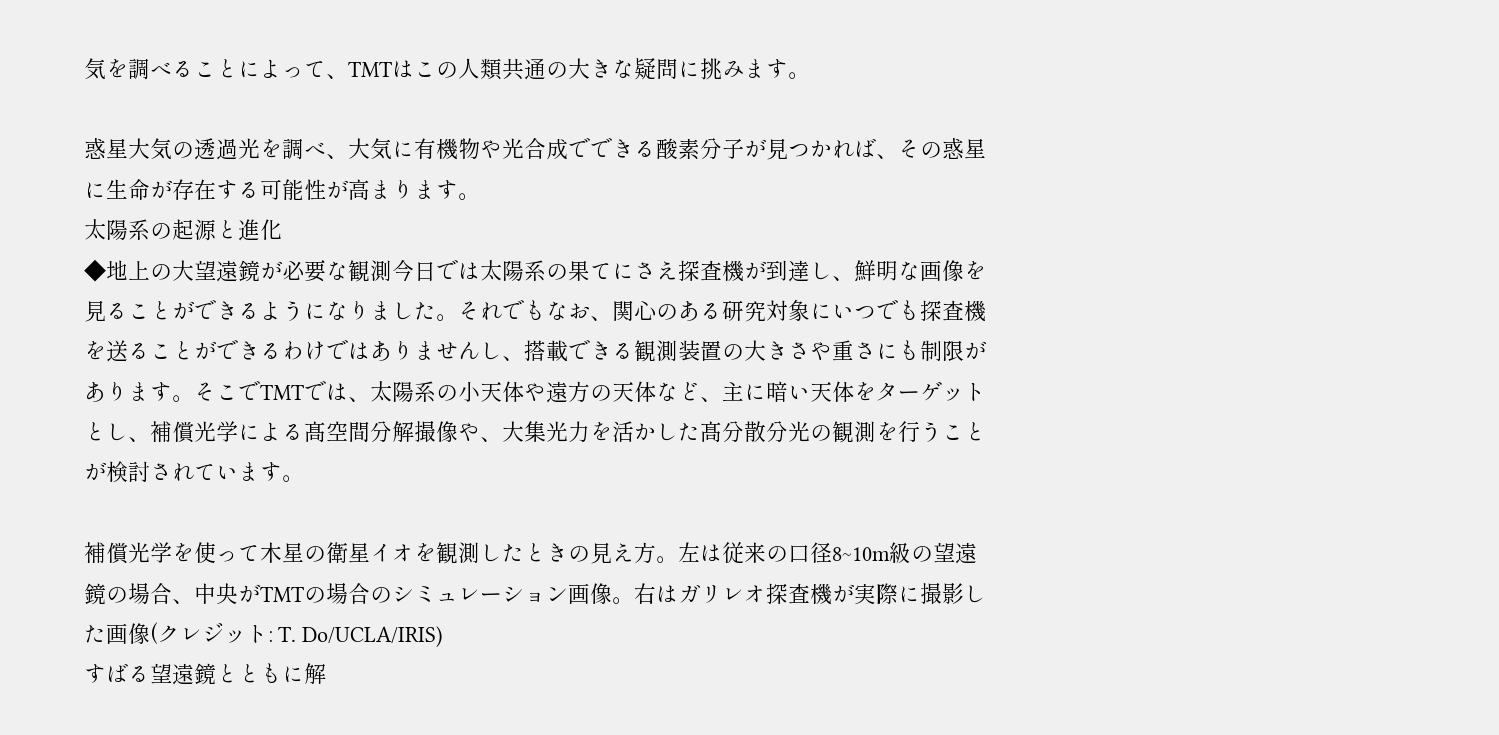気を調べることによって、TMTはこの人類共通の大きな疑問に挑みます。

惑星大気の透過光を調べ、大気に有機物や光合成でできる酸素分子が見つかれば、その惑星に生命が存在する可能性が高まります。
太陽系の起源と進化
◆地上の大望遠鏡が必要な観測今日では太陽系の果てにさえ探査機が到達し、鮮明な画像を見ることができるようになりました。それでもなお、関心のある研究対象にいつでも探査機を送ることができるわけではありませんし、搭載できる観測装置の大きさや重さにも制限があります。そこでTMTでは、太陽系の小天体や遠方の天体など、主に暗い天体をターゲットとし、補償光学による髙空間分解撮像や、大集光力を活かした髙分散分光の観測を行うことが検討されています。

補償光学を使って木星の衛星イオを観測したときの見え方。左は従来の口径8~10m級の望遠鏡の場合、中央がTMTの場合のシミュレーション画像。右はガリレオ探査機が実際に撮影した画像(クレジット: T. Do/UCLA/IRIS)
すばる望遠鏡とともに解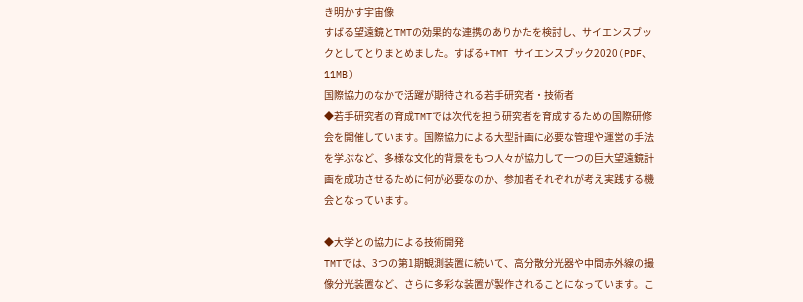き明かす宇宙像
すばる望遠鏡とTMTの効果的な連携のありかたを検討し、サイエンスブックとしてとりまとめました。すばる+TMT サイエンスブック2020(PDF、11MB)
国際協力のなかで活躍が期待される若手研究者・技術者
◆若手研究者の育成TMTでは次代を担う研究者を育成するための国際研修会を開催しています。国際協力による大型計画に必要な管理や運営の手法を学ぶなど、多様な文化的背景をもつ人々が協力して一つの巨大望遠鏡計画を成功させるために何が必要なのか、参加者それぞれが考え実践する機会となっています。

◆大学との協力による技術開発
TMTでは、3つの第1期観測装置に続いて、高分散分光器や中間赤外線の撮像分光装置など、さらに多彩な装置が製作されることになっています。こ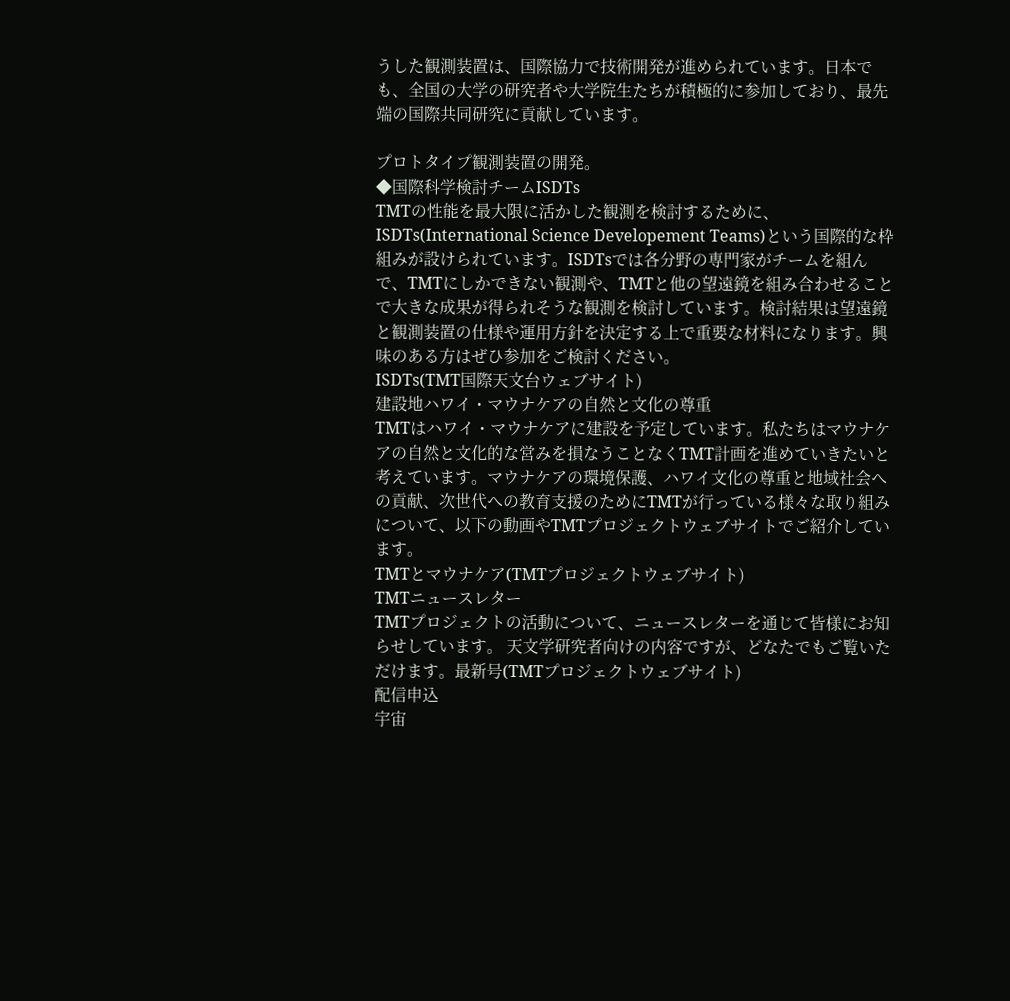うした観測装置は、国際協力で技術開発が進められています。日本でも、全国の大学の研究者や大学院生たちが積極的に参加しており、最先端の国際共同研究に貢献しています。

プロトタイプ観測装置の開発。
◆国際科学検討チームISDTs
TMTの性能を最大限に活かした観測を検討するために、ISDTs(International Science Developement Teams)という国際的な枠組みが設けられています。ISDTsでは各分野の専門家がチームを組んで、TMTにしかできない観測や、TMTと他の望遠鏡を組み合わせることで大きな成果が得られそうな観測を検討しています。検討結果は望遠鏡と観測装置の仕様や運用方針を決定する上で重要な材料になります。興味のある方はぜひ参加をご検討ください。
ISDTs(TMT国際天文台ウェブサイト)
建設地ハワイ・マウナケアの自然と文化の尊重
TMTはハワイ・マウナケアに建設を予定しています。私たちはマウナケアの自然と文化的な営みを損なうことなくTMT計画を進めていきたいと考えています。マウナケアの環境保護、ハワイ文化の尊重と地域社会への貢献、次世代への教育支援のためにTMTが行っている様々な取り組みについて、以下の動画やTMTプロジェクトウェブサイトでご紹介しています。
TMTとマウナケア(TMTプロジェクトウェブサイト)
TMTニュースレター
TMTプロジェクトの活動について、ニュースレターを通じて皆様にお知らせしています。 天文学研究者向けの内容ですが、どなたでもご覧いただけます。最新号(TMTプロジェクトウェブサイト)
配信申込
宇宙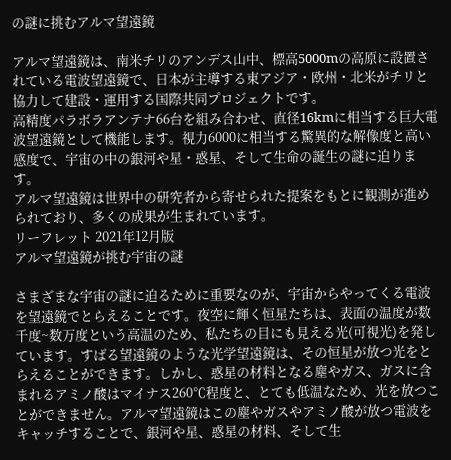の謎に挑むアルマ望遠鏡

アルマ望遠鏡は、南米チリのアンデス山中、標高5000mの高原に設置されている電波望遠鏡で、日本が主導する東アジア・欧州・北米がチリと協力して建設・運用する国際共同プロジェクトです。
高精度パラボラアンテナ66台を組み合わせ、直径16kmに相当する巨大電波望遠鏡として機能します。視力6000に相当する驚異的な解像度と高い感度で、宇宙の中の銀河や星・惑星、そして生命の誕生の謎に迫ります。
アルマ望遠鏡は世界中の研究者から寄せられた提案をもとに観測が進められており、多くの成果が生まれています。
リーフレット 2021年12月版
アルマ望遠鏡が挑む宇宙の謎

さまざまな宇宙の謎に迫るために重要なのが、宇宙からやってくる電波を望遠鏡でとらえることです。夜空に輝く恒星たちは、表面の温度が数千度~数万度という高温のため、私たちの目にも見える光(可視光)を発しています。すばる望遠鏡のような光学望遠鏡は、その恒星が放つ光をとらえることができます。しかし、惑星の材料となる塵やガス、ガスに含まれるアミノ酸はマイナス260℃程度と、とても低温なため、光を放つことができません。アルマ望遠鏡はこの塵やガスやアミノ酸が放つ電波をキャッチすることで、銀河や星、惑星の材料、そして生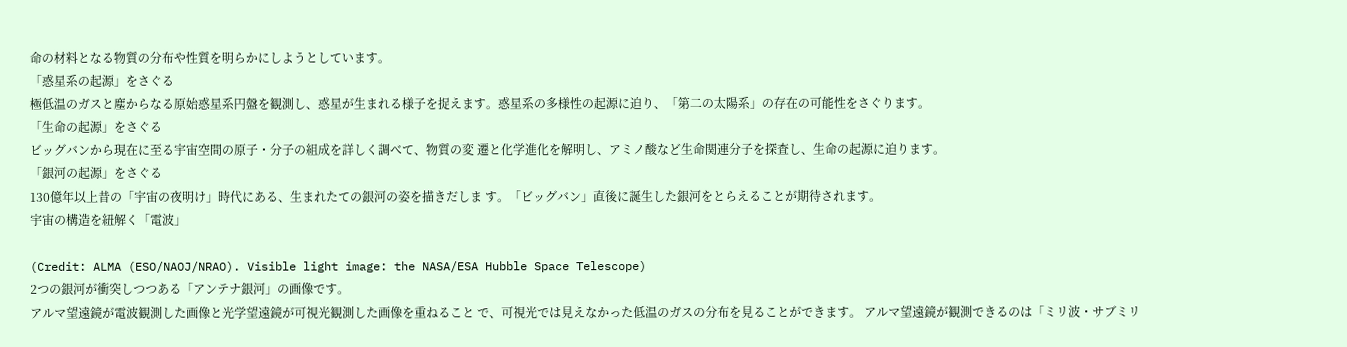命の材料となる物質の分布や性質を明らかにしようとしています。
「惑星系の起源」をさぐる
極低温のガスと塵からなる原始惑星系円盤を観測し、惑星が⽣まれる様⼦を捉えます。惑星系の多様性の起源に迫り、「第⼆の太陽系」の存在の可能性をさぐります。
「⽣命の起源」をさぐる
ビッグバンから現在に⾄る宇宙空間の原⼦・分⼦の組成を詳しく調べて、物質の変 遷と化学進化を解明し、アミノ酸など⽣命関連分⼦を探査し、⽣命の起源に迫ります。
「銀河の起源」をさぐる
130億年以上昔の「宇宙の夜明け」時代にある、⽣まれたての銀河の姿を描きだしま す。「ビッグバン」直後に誕⽣した銀河をとらえることが期待されます。
宇宙の構造を紐解く「電波」

(Credit: ALMA (ESO/NAOJ/NRAO). Visible light image: the NASA/ESA Hubble Space Telescope)
2つの銀河が衝突しつつある「アンテナ銀河」の画像です。
アルマ望遠鏡が電波観測した画像と光学望遠鏡が可視光観測した画像を重ねること で、可視光では⾒えなかった低温のガスの分布を⾒ることができます。 アルマ望遠鏡が観測できるのは「ミリ波・サブミリ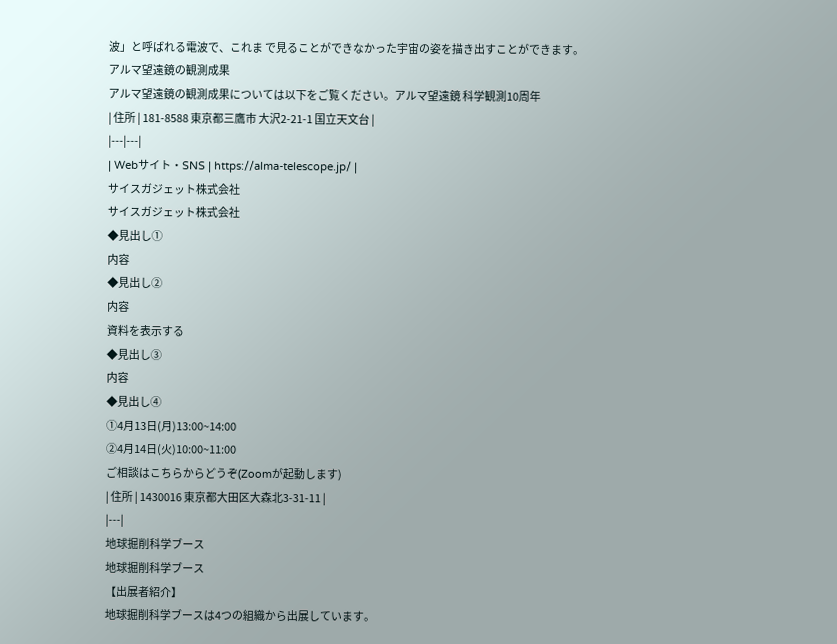波」と呼ばれる電波で、これま で⾒ることができなかった宇宙の姿を描き出すことができます。
アルマ望遠鏡の観測成果
アルマ望遠鏡の観測成果については以下をご覧ください。アルマ望遠鏡 科学観測10周年
| 住所 | 181-8588 東京都三鷹市 大沢2-21-1 国立天文台 |
|---|---|
| Webサイト・SNS | https://alma-telescope.jp/ |
サイスガジェット株式会社
サイスガジェット株式会社
◆見出し①
内容
◆見出し②
内容
資料を表示する
◆見出し③
内容
◆見出し④
①4月13日(月)13:00~14:00
②4月14日(火)10:00~11:00
ご相談はこちらからどうぞ(Zoomが起動します)
| 住所 | 1430016 東京都大田区大森北3-31-11 |
|---|
地球掘削科学ブース
地球掘削科学ブース
【出展者紹介】
地球掘削科学ブースは4つの組織から出展しています。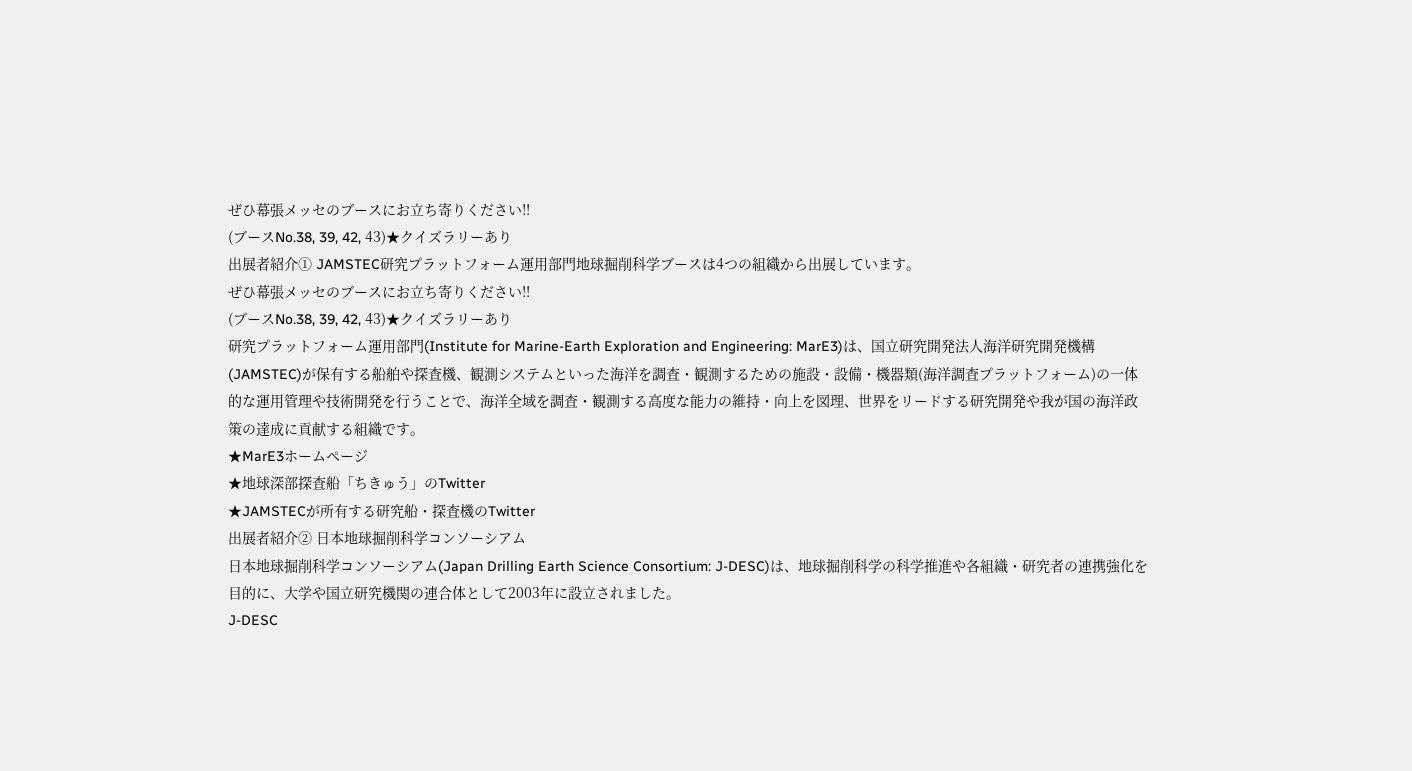ぜひ幕張メッセのブースにお立ち寄りください!!
(ブースNo.38, 39, 42, 43)★クイズラリーあり
出展者紹介① JAMSTEC研究プラットフォーム運用部門地球掘削科学ブースは4つの組織から出展しています。
ぜひ幕張メッセのブースにお立ち寄りください!!
(ブースNo.38, 39, 42, 43)★クイズラリーあり
研究プラットフォーム運用部門(Institute for Marine-Earth Exploration and Engineering: MarE3)は、国立研究開発法人海洋研究開発機構(JAMSTEC)が保有する船舶や探査機、観測システムといった海洋を調査・観測するための施設・設備・機器類(海洋調査プラットフォーム)の一体的な運用管理や技術開発を行うことで、海洋全域を調査・観測する高度な能力の維持・向上を図理、世界をリードする研究開発や我が国の海洋政策の達成に貢献する組織です。
★MarE3ホームページ
★地球深部探査船「ちきゅう」のTwitter
★JAMSTECが所有する研究船・探査機のTwitter
出展者紹介② 日本地球掘削科学コンソーシアム
日本地球掘削科学コンソーシアム(Japan Drilling Earth Science Consortium: J-DESC)は、地球掘削科学の科学推進や各組織・研究者の連携強化を目的に、大学や国立研究機関の連合体として2003年に設立されました。
J-DESC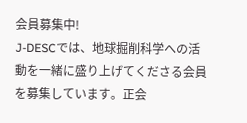会員募集中!
J-DESCでは、地球掘削科学への活動を一緒に盛り上げてくださる会員を募集しています。正会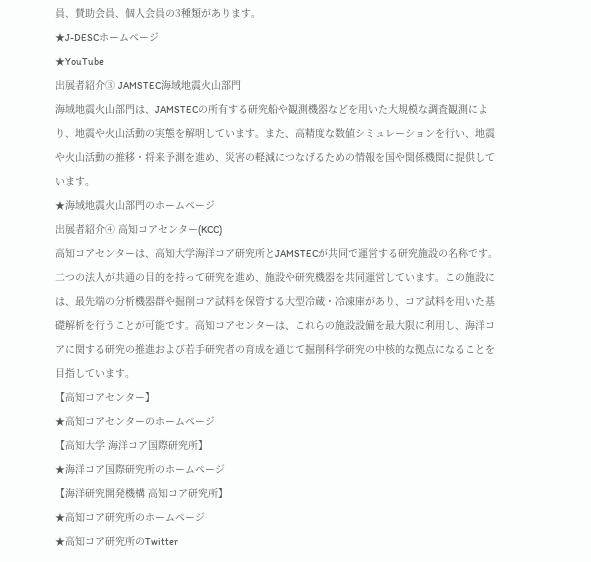員、賛助会員、個人会員の3種類があります。
★J-DESCホームページ
★YouTube
出展者紹介③ JAMSTEC海域地震火山部門
海域地震火山部門は、JAMSTECの所有する研究船や観測機器などを用いた大規模な調査観測により、地震や火山活動の実態を解明しています。また、高精度な数値シミュレーションを行い、地震や火山活動の推移・将来予測を進め、災害の軽減につなげるための情報を国や関係機関に提供しています。
★海域地震火山部門のホームページ
出展者紹介④ 高知コアセンター(KCC)
高知コアセンターは、高知大学海洋コア研究所とJAMSTECが共同で運営する研究施設の名称です。二つの法人が共通の目的を持って研究を進め、施設や研究機器を共同運営しています。この施設には、最先端の分析機器群や掘削コア試料を保管する大型冷蔵・冷凍庫があり、コア試料を用いた基礎解析を行うことが可能です。高知コアセンターは、これらの施設設備を最大限に利用し、海洋コアに関する研究の推進および若手研究者の育成を通じて掘削科学研究の中核的な拠点になることを目指しています。
【高知コアセンター】
★高知コアセンターのホームページ
【高知大学 海洋コア国際研究所】
★海洋コア国際研究所のホームページ
【海洋研究開発機構 高知コア研究所】
★高知コア研究所のホームページ
★高知コア研究所のTwitter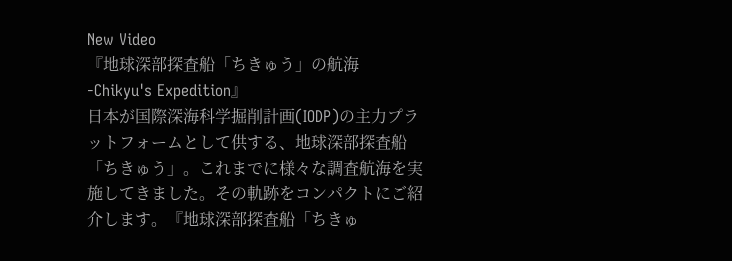New Video
『地球深部探査船「ちきゅう」の航海 -Chikyu's Expedition』
日本が国際深海科学掘削計画(IODP)の主力プラットフォームとして供する、地球深部探査船「ちきゅう」。これまでに様々な調査航海を実施してきました。その軌跡をコンパクトにご紹介します。『地球深部探査船「ちきゅ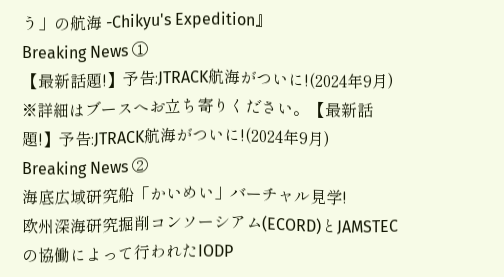う」の航海 -Chikyu's Expedition』
Breaking News ①
【最新話題!】予告:JTRACK航海がついに!(2024年9月)
※詳細はブースへお立ち寄りください。【最新話題!】予告:JTRACK航海がついに!(2024年9月)
Breaking News ②
海底広域研究船「かいめい」バーチャル見学!
欧州深海研究掘削コンソーシアム(ECORD)とJAMSTECの協働によって行われたIODP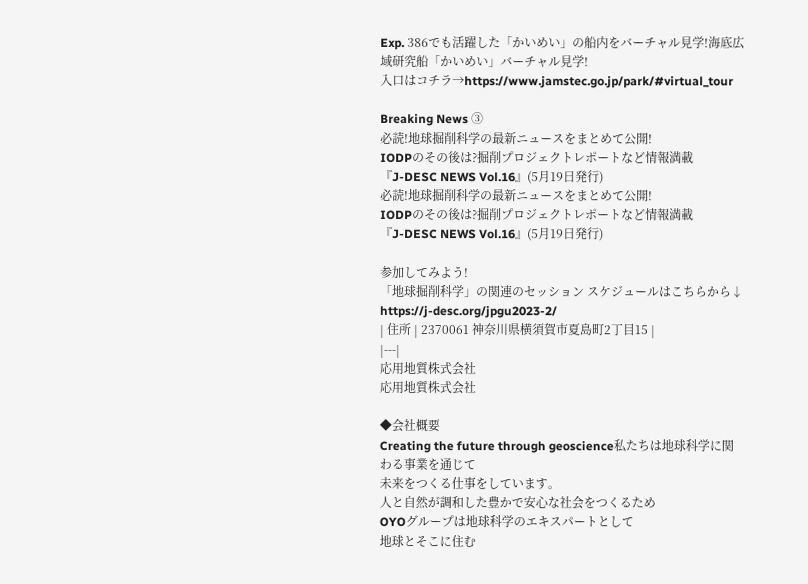Exp. 386でも活躍した「かいめい」の船内をバーチャル見学!海底広域研究船「かいめい」バーチャル見学!
入口はコチラ→https://www.jamstec.go.jp/park/#virtual_tour

Breaking News ③
必読!地球掘削科学の最新ニュースをまとめて公開!
IODPのその後は?掘削プロジェクトレポートなど情報満載
『J-DESC NEWS Vol.16』(5月19日発行)
必読!地球掘削科学の最新ニュースをまとめて公開!
IODPのその後は?掘削プロジェクトレポートなど情報満載
『J-DESC NEWS Vol.16』(5月19日発行)

参加してみよう!
「地球掘削科学」の関連のセッション スケジュールはこちらから↓
https://j-desc.org/jpgu2023-2/
| 住所 | 2370061 神奈川県横須賀市夏島町2丁目15 |
|---|
応用地質株式会社
応用地質株式会社

◆会社概要
Creating the future through geoscience私たちは地球科学に関わる事業を通じて
未来をつくる仕事をしています。
人と自然が調和した豊かで安心な社会をつくるため
OYOグループは地球科学のエキスパートとして
地球とそこに住む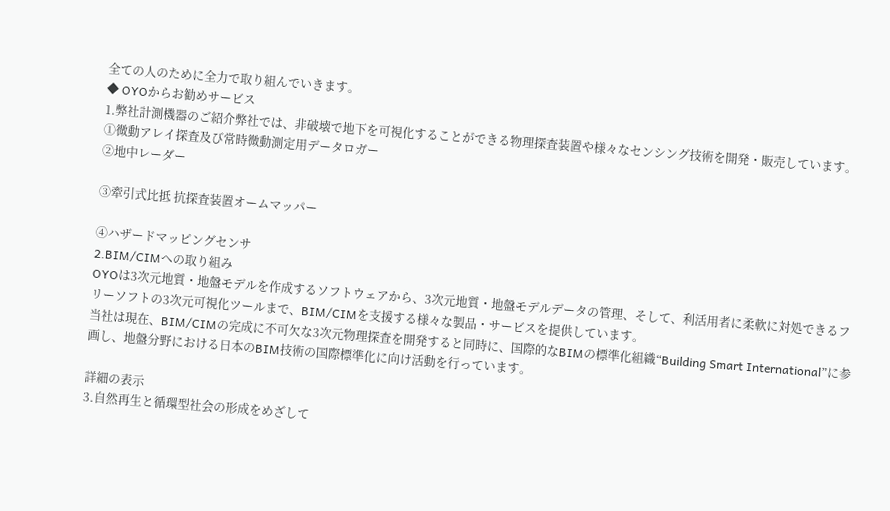全ての人のために全力で取り組んでいきます。
◆ OYOからお勧めサービス
1.弊社計測機器のご紹介弊社では、非破壊で地下を可視化することができる物理探査装置や様々なセンシング技術を開発・販売しています。
①微動アレイ探査及び常時微動測定用データロガー
➁地中レーダー

➂牽引式比抵 抗探査装置オームマッパー

➃ハザードマッピングセンサ
2.BIM/CIMへの取り組み
OYOは3次元地質・地盤モデルを作成するソフトウェアから、3次元地質・地盤モデルデータの管理、そして、利活用者に柔軟に対処できるフリーソフトの3次元可視化ツールまで、BIM/CIMを支援する様々な製品・サービスを提供しています。
当社は現在、BIM/CIMの完成に不可欠な3次元物理探査を開発すると同時に、国際的なBIMの標準化組織“Building Smart International”に参画し、地盤分野における日本のBIM技術の国際標準化に向け活動を行っています。

詳細の表示
3.自然再生と循環型社会の形成をめざして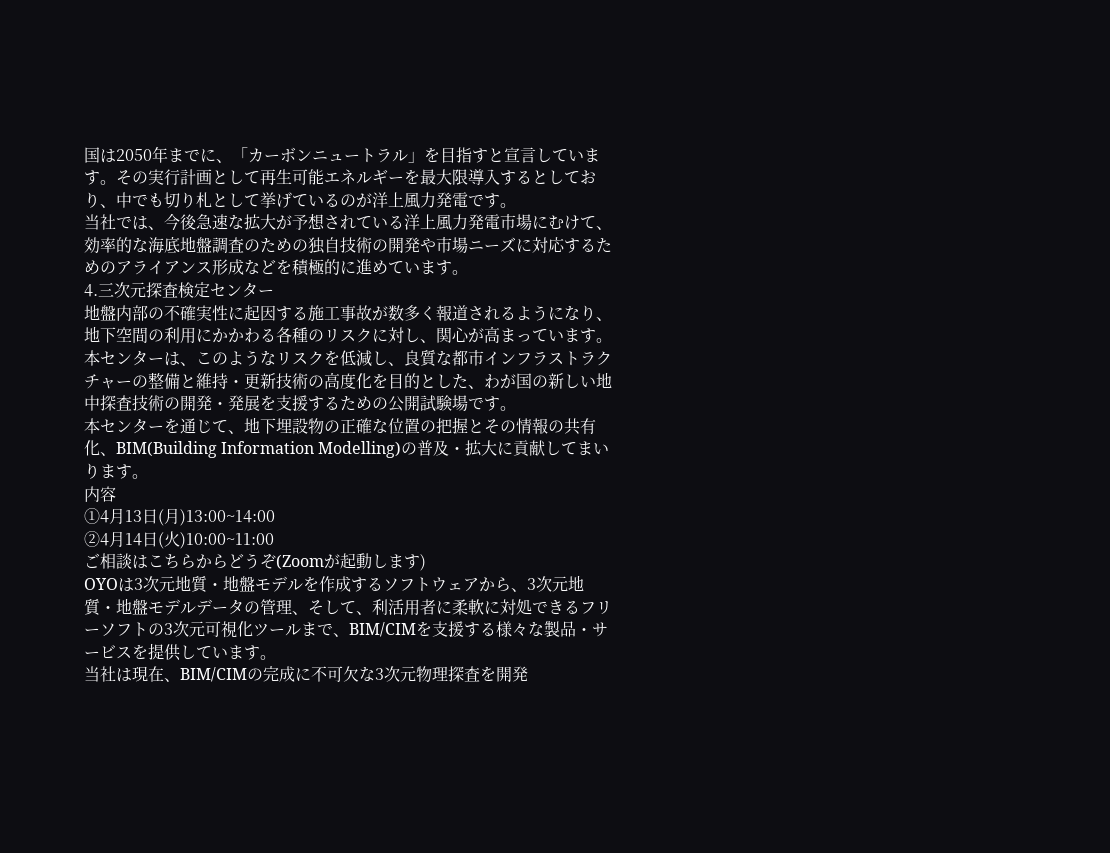国は2050年までに、「カーボンニュートラル」を目指すと宣言しています。その実行計画として再生可能エネルギーを最大限導入するとしており、中でも切り札として挙げているのが洋上風力発電です。
当社では、今後急速な拡大が予想されている洋上風力発電市場にむけて、効率的な海底地盤調査のための独自技術の開発や市場ニーズに対応するためのアライアンス形成などを積極的に進めています。
4.三次元探査検定センター
地盤内部の不確実性に起因する施工事故が数多く報道されるようになり、地下空間の利用にかかわる各種のリスクに対し、関心が高まっています。本センターは、このようなリスクを低減し、良質な都市インフラストラクチャーの整備と維持・更新技術の高度化を目的とした、わが国の新しい地中探査技術の開発・発展を支援するための公開試験場です。
本センターを通じて、地下埋設物の正確な位置の把握とその情報の共有化、BIM(Building Information Modelling)の普及・拡大に貢献してまいります。
内容
①4月13日(月)13:00~14:00
②4月14日(火)10:00~11:00
ご相談はこちらからどうぞ(Zoomが起動します)
OYOは3次元地質・地盤モデルを作成するソフトウェアから、3次元地質・地盤モデルデータの管理、そして、利活用者に柔軟に対処できるフリーソフトの3次元可視化ツールまで、BIM/CIMを支援する様々な製品・サービスを提供しています。
当社は現在、BIM/CIMの完成に不可欠な3次元物理探査を開発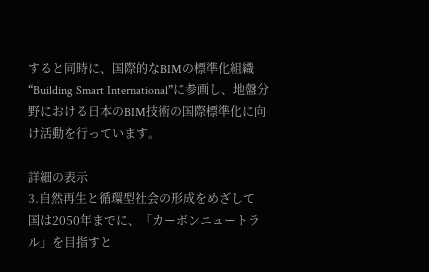すると同時に、国際的なBIMの標準化組織“Building Smart International”に参画し、地盤分野における日本のBIM技術の国際標準化に向け活動を行っています。

詳細の表示
3.自然再生と循環型社会の形成をめざして
国は2050年までに、「カーボンニュートラル」を目指すと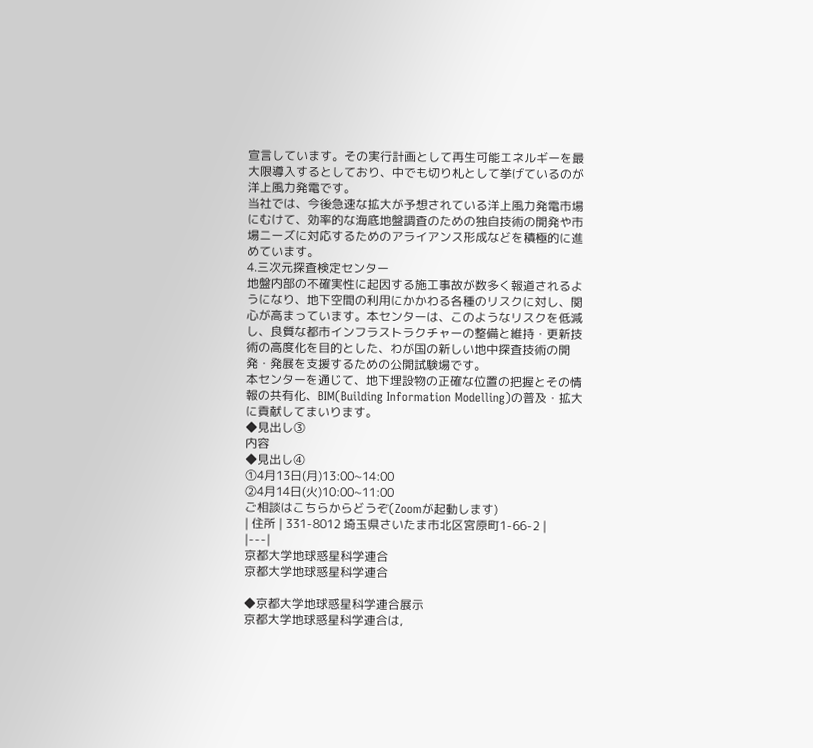宣言しています。その実行計画として再生可能エネルギーを最大限導入するとしており、中でも切り札として挙げているのが洋上風力発電です。
当社では、今後急速な拡大が予想されている洋上風力発電市場にむけて、効率的な海底地盤調査のための独自技術の開発や市場ニーズに対応するためのアライアンス形成などを積極的に進めています。
4.三次元探査検定センター
地盤内部の不確実性に起因する施工事故が数多く報道されるようになり、地下空間の利用にかかわる各種のリスクに対し、関心が高まっています。本センターは、このようなリスクを低減し、良質な都市インフラストラクチャーの整備と維持・更新技術の高度化を目的とした、わが国の新しい地中探査技術の開発・発展を支援するための公開試験場です。
本センターを通じて、地下埋設物の正確な位置の把握とその情報の共有化、BIM(Building Information Modelling)の普及・拡大に貢献してまいります。
◆見出し③
内容
◆見出し④
①4月13日(月)13:00~14:00
②4月14日(火)10:00~11:00
ご相談はこちらからどうぞ(Zoomが起動します)
| 住所 | 331-8012 埼玉県さいたま市北区宮原町1-66-2 |
|---|
京都大学地球惑星科学連合
京都大学地球惑星科学連合

◆京都大学地球惑星科学連合展示
京都大学地球惑星科学連合は,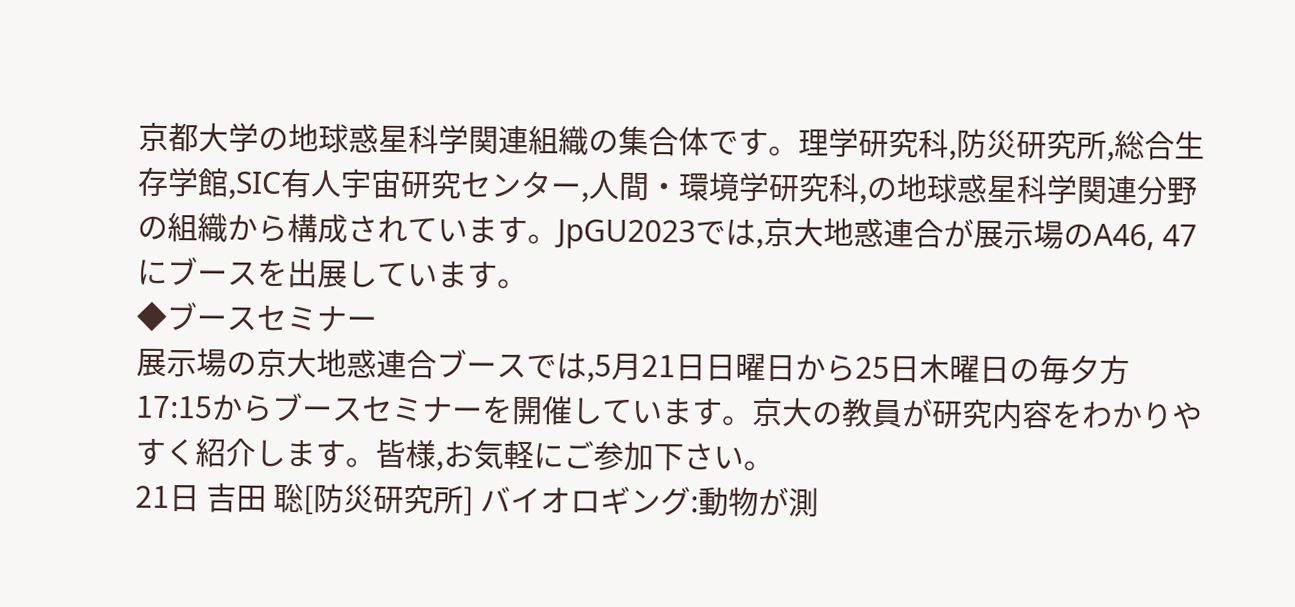京都大学の地球惑星科学関連組織の集合体です。理学研究科,防災研究所,総合生存学館,SIC有人宇宙研究センター,人間・環境学研究科,の地球惑星科学関連分野の組織から構成されています。JpGU2023では,京大地惑連合が展示場のA46, 47にブースを出展しています。
◆ブースセミナー
展示場の京大地惑連合ブースでは,5月21日日曜日から25日木曜日の毎夕方17:15からブースセミナーを開催しています。京大の教員が研究内容をわかりやすく紹介します。皆様,お気軽にご参加下さい。
21日 吉田 聡[防災研究所] バイオロギング:動物が測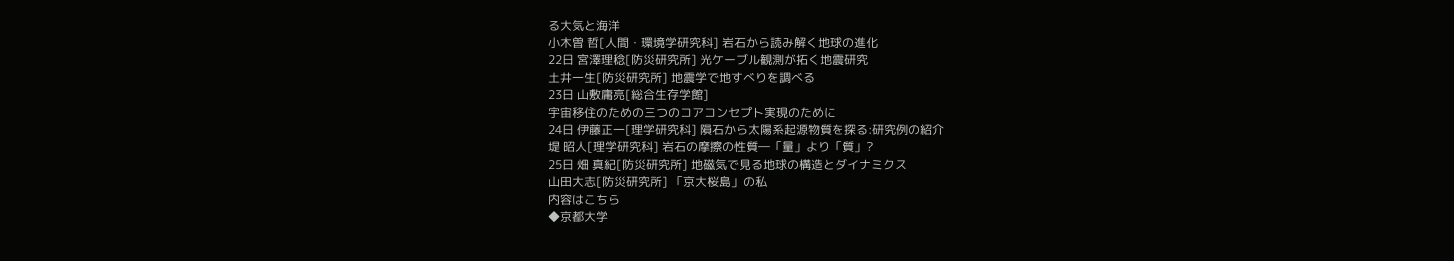る大気と海洋
小木曽 哲[人間・環境学研究科] 岩石から読み解く地球の進化
22日 宮澤理稔[防災研究所] 光ケーブル観測が拓く地震研究
土井一生[防災研究所] 地震学で地すべりを調べる
23日 山敷庸亮[総合生存学館]
宇宙移住のための三つのコアコンセプト実現のために
24日 伊藤正一[理学研究科] 隕石から太陽系起源物質を探る:研究例の紹介
堤 昭人[理学研究科] 岩石の摩擦の性質―「量」より「質」?
25日 畑 真紀[防災研究所] 地磁気で見る地球の構造とダイナミクス
山田大志[防災研究所] 「京大桜島」の私
内容はこちら
◆京都大学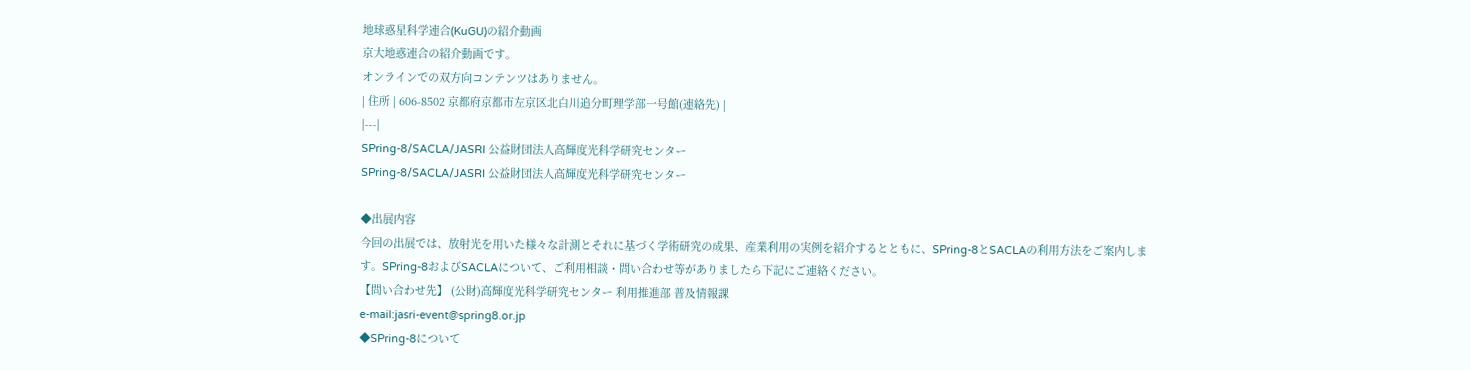地球惑星科学連合(KuGU)の紹介動画
京大地惑連合の紹介動画です。
オンラインでの双方向コンテンツはありません。
| 住所 | 606-8502 京都府京都市左京区北白川追分町理学部一号館(連絡先) |
|---|
SPring-8/SACLA/JASRI 公益財団法人高輝度光科学研究センター
SPring-8/SACLA/JASRI 公益財団法人高輝度光科学研究センター

◆出展内容
今回の出展では、放射光を用いた様々な計測とそれに基づく学術研究の成果、産業利用の実例を紹介するとともに、SPring-8とSACLAの利用方法をご案内します。SPring-8およびSACLAについて、ご利用相談・問い合わせ等がありましたら下記にご連絡ください。
【問い合わせ先】 (公財)高輝度光科学研究センター 利用推進部 普及情報課
e-mail:jasri-event@spring8.or.jp
◆SPring-8について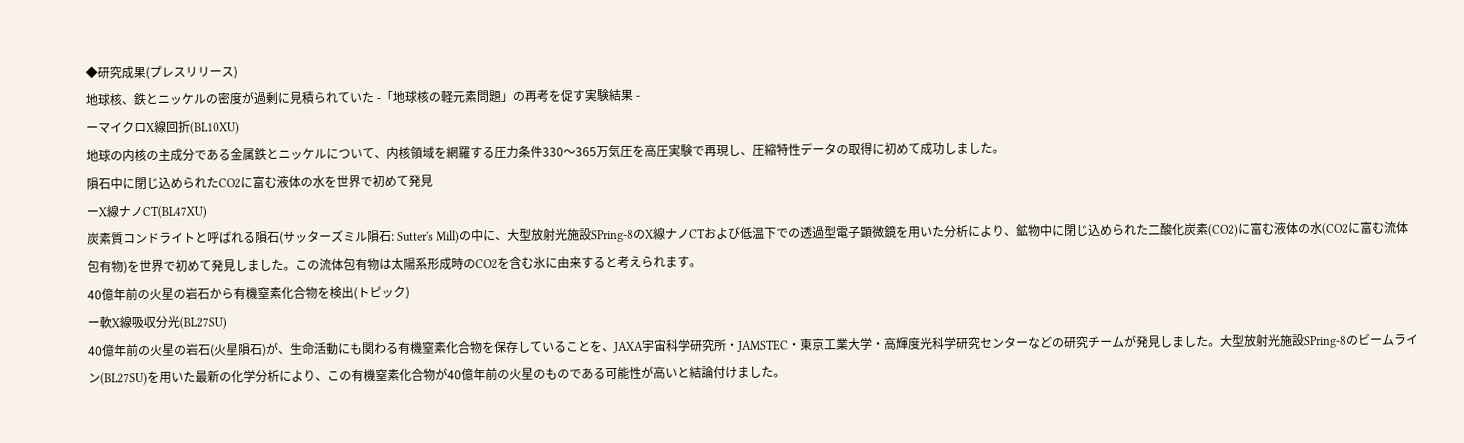◆研究成果(プレスリリース)
地球核、鉄とニッケルの密度が過剰に見積られていた -「地球核の軽元素問題」の再考を促す実験結果 -
ーマイクロX線回折(BL10XU)
地球の内核の主成分である金属鉄とニッケルについて、内核領域を網羅する圧力条件330〜365万気圧を高圧実験で再現し、圧縮特性データの取得に初めて成功しました。
隕石中に閉じ込められたCO2に富む液体の水を世界で初めて発見
ーX線ナノCT(BL47XU)
炭素質コンドライトと呼ばれる隕石(サッターズミル隕石: Sutter's Mill)の中に、大型放射光施設SPring-8のX線ナノCTおよび低温下での透過型電子顕微鏡を用いた分析により、鉱物中に閉じ込められた二酸化炭素(CO2)に富む液体の水(CO2に富む流体包有物)を世界で初めて発見しました。この流体包有物は太陽系形成時のCO2を含む氷に由来すると考えられます。
40億年前の火星の岩石から有機窒素化合物を検出(トピック)
ー軟X線吸収分光(BL27SU)
40億年前の火星の岩石(火星隕石)が、生命活動にも関わる有機窒素化合物を保存していることを、JAXA宇宙科学研究所・JAMSTEC・東京工業大学・高輝度光科学研究センターなどの研究チームが発見しました。大型放射光施設SPring-8のビームライン(BL27SU)を用いた最新の化学分析により、この有機窒素化合物が40億年前の火星のものである可能性が高いと結論付けました。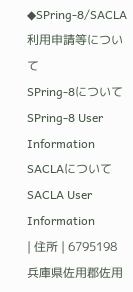◆SPring-8/SACLA利用申請等について
SPring-8について SPring-8 User Information
SACLAについて SACLA User Information
| 住所 | 6795198 兵庫県佐用郡佐用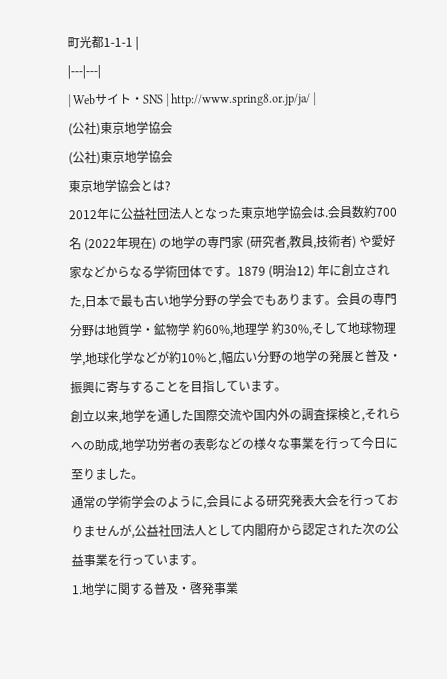町光都1-1-1 |
|---|---|
| Webサイト・SNS | http://www.spring8.or.jp/ja/ |
(公社)東京地学協会
(公社)東京地学協会
東京地学協会とは?
2012年に公益社団法人となった東京地学協会は.会員数約700名 (2022年現在) の地学の専門家 (研究者,教員,技術者) や愛好家などからなる学術団体です。1879 (明治12) 年に創立された,日本で最も古い地学分野の学会でもあります。会員の専門分野は地質学・鉱物学 約60%,地理学 約30%,そして地球物理学,地球化学などが約10%と,幅広い分野の地学の発展と普及・振興に寄与することを目指しています。
創立以来,地学を通した国際交流や国内外の調査探検と,それらへの助成,地学功労者の表彰などの様々な事業を行って今日に至りました。
通常の学術学会のように,会員による研究発表大会を行っておりませんが,公益社団法人として内閣府から認定された次の公益事業を行っています。
1.地学に関する普及・啓発事業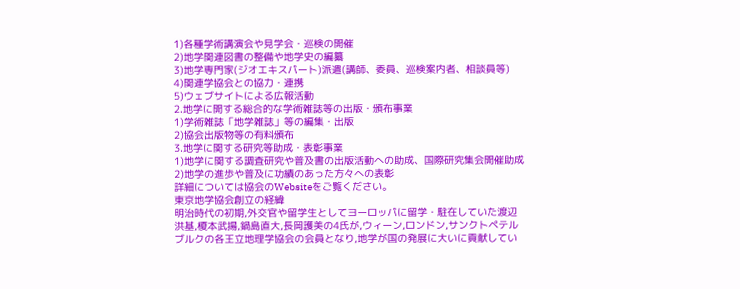1)各種学術講演会や見学会・巡検の開催
2)地学関連図書の整備や地学史の編纂
3)地学専門家(ジオエキスパート)派遣(講師、委員、巡検案内者、相談員等)
4)関連学協会との協力・連携
5)ウェブサイトによる広報活動
2.地学に開する総合的な学術雑誌等の出版・頒布事業
1)学術雑誌「地学雑誌」等の編集・出版
2)協会出版物等の有料頒布
3.地学に関する研究等助成・表彰事業
1)地学に関する調査研究や普及書の出版活動への助成、国際研究集会開催助成
2)地学の進歩や普及に功績のあった方々への表彰
詳細については協会のWebsiteをご覧ください。
東京地学協会創立の経緯
明治時代の初期,外交官や留学生としてヨーロッパに留学・駐在していた渡辺洪基,榎本武揚,鍋島直大,長岡護美の4氏が,ウィーン,ロンドン,サンクトペテルブルクの各王立地理学協会の会員となり,地学が国の発展に大いに貢献してい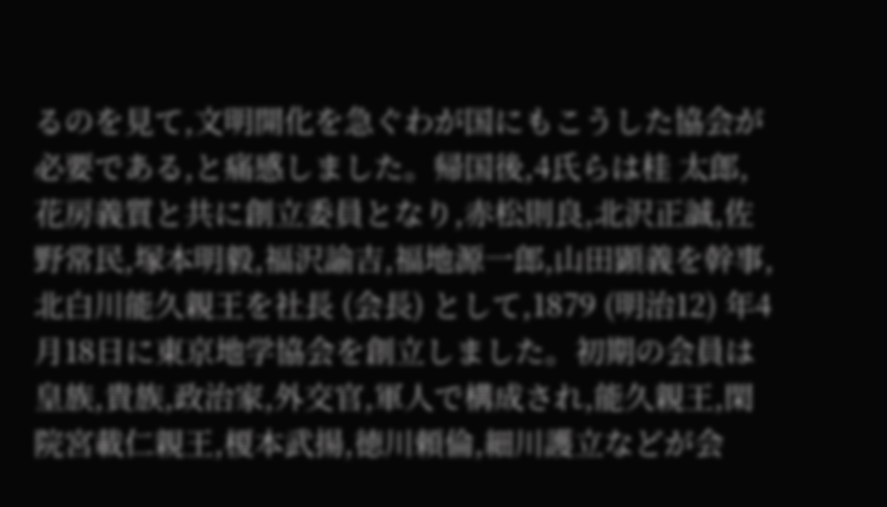るのを見て,文明開化を急ぐわが国にもこうした協会が必要である,と痛感しました。帰国後,4氏らは桂 太郎,花房義質と共に創立委員となり,赤松則良,北沢正誠,佐野常民,塚本明毅,福沢諭吉,福地源一郎,山田顕義を幹事,北白川能久親王を社長 (会長) として,1879 (明治12) 年4月18日に東京地学協会を創立しました。初期の会員は皇族,貴族,政治家,外交官,軍人で構成され,能久親王,閑院宮載仁親王,榎本武揚,徳川頼倫,細川護立などが会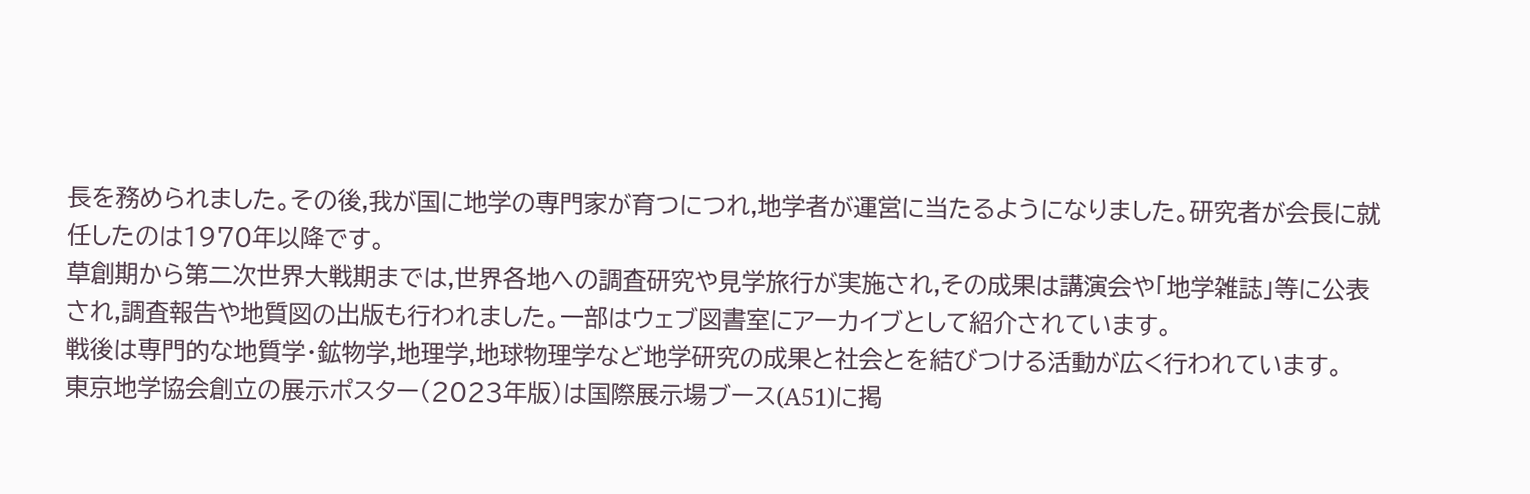長を務められました。その後,我が国に地学の専門家が育つにつれ,地学者が運営に当たるようになりました。研究者が会長に就任したのは1970年以降です。
草創期から第二次世界大戦期までは,世界各地への調査研究や見学旅行が実施され,その成果は講演会や「地学雑誌」等に公表され,調査報告や地質図の出版も行われました。一部はウェブ図書室にアーカイブとして紹介されています。
戦後は専門的な地質学・鉱物学,地理学,地球物理学など地学研究の成果と社会とを結びつける活動が広く行われています。
東京地学協会創立の展示ポスター(2023年版)は国際展示場ブース(A51)に掲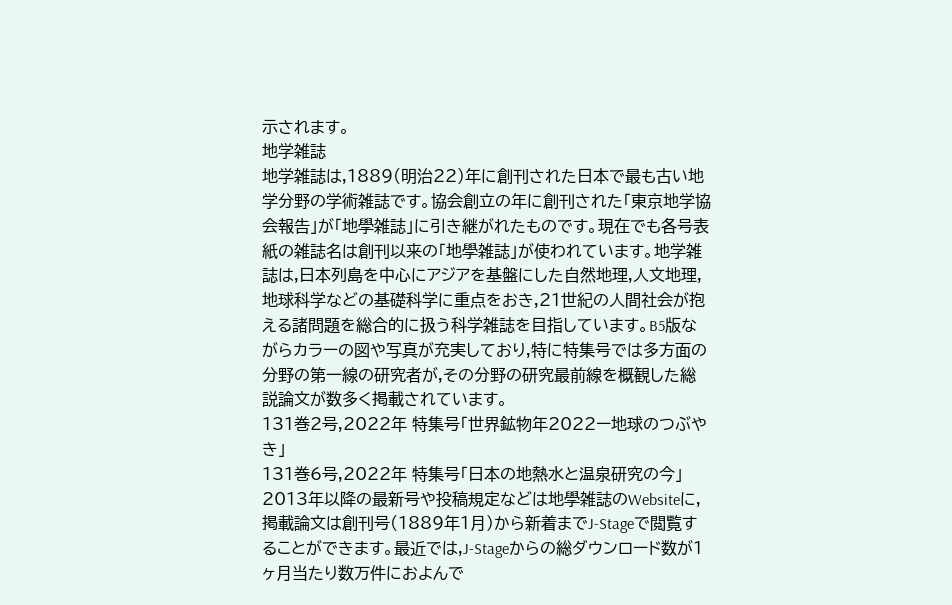示されます。
地学雑誌
地学雑誌は,1889(明治22)年に創刊された日本で最も古い地学分野の学術雑誌です。協会創立の年に創刊された「東京地学協会報告」が「地學雑誌」に引き継がれたものです。現在でも各号表紙の雑誌名は創刊以来の「地學雑誌」が使われています。地学雑誌は,日本列島を中心にアジアを基盤にした自然地理,人文地理,地球科学などの基礎科学に重点をおき,21世紀の人間社会が抱える諸問題を総合的に扱う科学雑誌を目指しています。B5版ながらカラーの図や写真が充実しており,特に特集号では多方面の分野の第一線の研究者が,その分野の研究最前線を概観した総説論文が数多く掲載されています。
131巻2号,2022年 特集号「世界鉱物年2022ー地球のつぶやき」
131巻6号,2022年 特集号「日本の地熱水と温泉研究の今」
2013年以降の最新号や投稿規定などは地學雑誌のWebsiteに,掲載論文は創刊号(1889年1月)から新着までJ-Stageで閲覧することができます。最近では,J-Stageからの総ダウンロード数が1ヶ月当たり数万件におよんで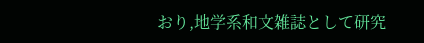おり,地学系和文雑誌として研究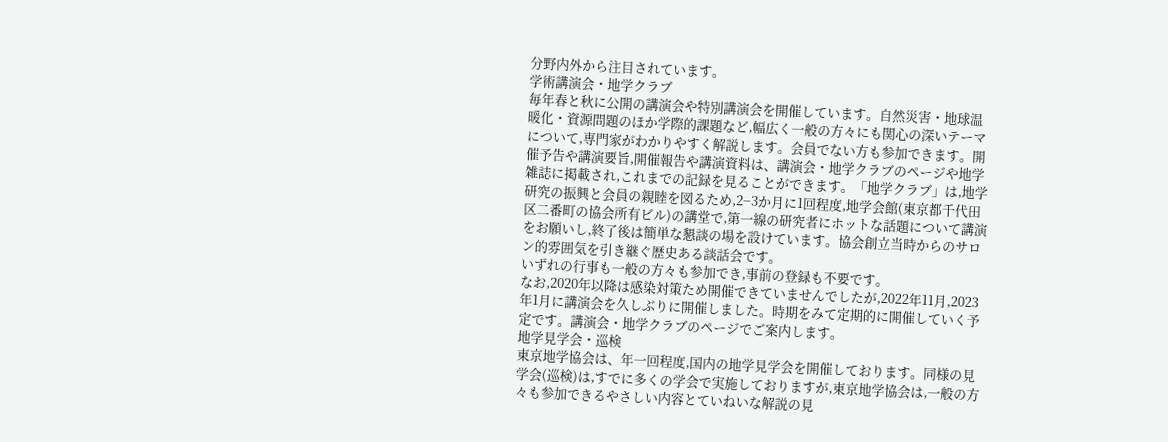分野内外から注目されています。
学術講演会・地学クラブ
毎年春と秋に公開の講演会や特別講演会を開催しています。自然災害・地球温暖化・資源問題のほか学際的課題など,幅広く一般の方々にも関心の深いテーマについて,専門家がわかりやすく解説します。会員でない方も参加できます。開催予告や講演要旨,開催報告や講演資料は、講演会・地学クラブのページや地学雑誌に掲載され,これまでの記録を見ることができます。「地学クラブ」は,地学研究の振興と会員の親睦を図るため,2−3か月に1回程度,地学会館(東京都千代田区二番町の協会所有ビル)の講堂で,第一線の研究者にホットな話題について講演をお願いし,終了後は簡単な懇談の場を設けています。協会創立当時からのサロン的雰囲気を引き継ぐ歴史ある談話会です。
いずれの行事も一般の方々も参加でき,事前の登録も不要です。
なお,2020年以降は感染対策ため開催できていませんでしたが,2022年11月,2023年1月に講演会を久しぶりに開催しました。時期をみて定期的に開催していく予定です。講演会・地学クラブのページでご案内します。
地学見学会・巡検
東京地学協会は、年一回程度,国内の地学見学会を開催しております。同様の見学会(巡検)は,すでに多くの学会で実施しておりますが,東京地学協会は,一般の方々も参加できるやさしい内容とていねいな解説の見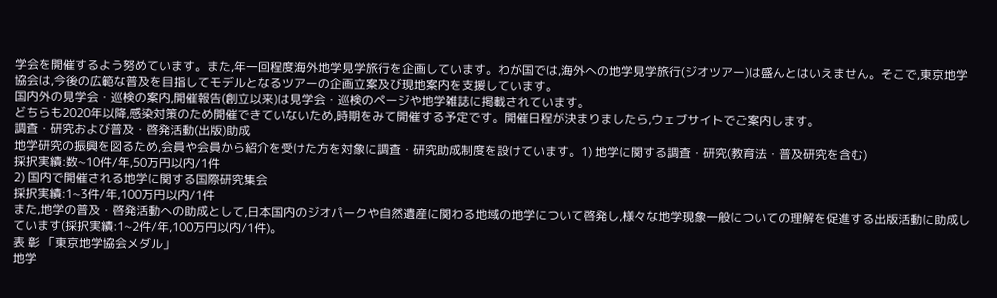学会を開催するよう努めています。また,年一回程度海外地学見学旅行を企画しています。わが国では,海外への地学見学旅行(ジオツアー)は盛んとはいえません。そこで,東京地学協会は,今後の広範な普及を目指してモデルとなるツアーの企画立案及び現地案内を支援しています。
国内外の見学会・巡検の案内,開催報告(創立以来)は見学会・巡検のページや地学雑誌に掲載されています。
どちらも2020年以降,感染対策のため開催できていないため,時期をみて開催する予定です。開催日程が決まりましたら,ウェブサイトでご案内します。
調査・研究および普及・啓発活動(出版)助成
地学研究の振興を図るため,会員や会員から紹介を受けた方を対象に調査・研究助成制度を設けています。1) 地学に関する調査・研究(教育法・普及研究を含む)
採択実績:数~10件/年,50万円以内/1件
2) 国内で開催される地学に関する国際研究集会
採択実績:1~3件/年,100万円以内/1件
また,地学の普及・啓発活動への助成として,日本国内のジオパークや自然遺産に関わる地域の地学について啓発し,様々な地学現象一般についての理解を促進する出版活動に助成しています(採択実績:1~2件/年,100万円以内/1件)。
表 彰 「東京地学協会メダル」
地学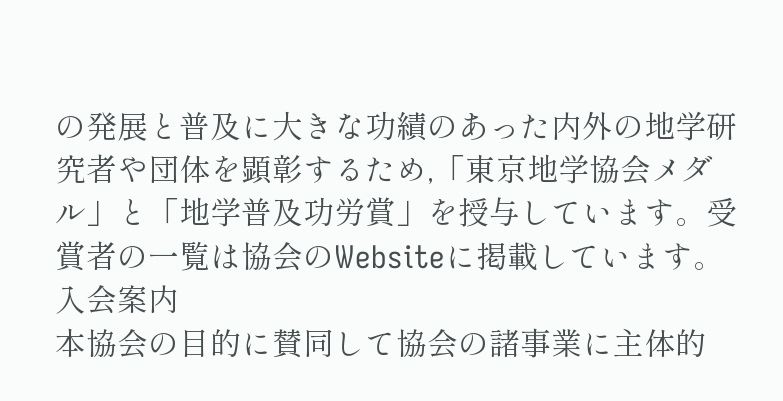の発展と普及に大きな功績のあった内外の地学研究者や団体を顕彰するため,「東京地学協会メダル」と「地学普及功労賞」を授与しています。受賞者の一覧は協会のWebsiteに掲載しています。
入会案内
本協会の目的に賛同して協会の諸事業に主体的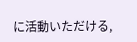に活動いただける,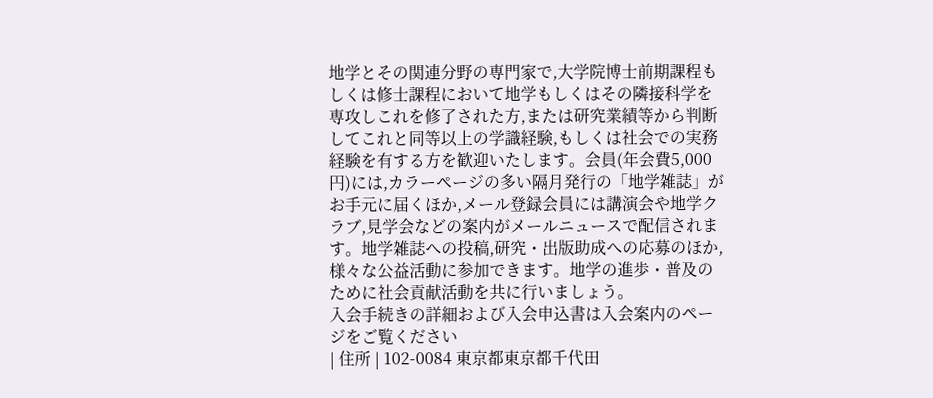地学とその関連分野の専門家で,大学院博士前期課程もしくは修士課程において地学もしくはその隣接科学を専攻しこれを修了された方,または研究業績等から判断してこれと同等以上の学識経験,もしくは社会での実務経験を有する方を歓迎いたします。会員(年会費5,000円)には,カラーページの多い隔月発行の「地学雑誌」がお手元に届くほか,メール登録会員には講演会や地学クラブ,見学会などの案内がメールニュースで配信されます。地学雑誌への投稿,研究・出版助成への応募のほか,様々な公益活動に参加できます。地学の進歩・普及のために社会貢献活動を共に行いましょう。
入会手続きの詳細および入会申込書は入会案内のページをご覧ください
| 住所 | 102-0084 東京都東京都千代田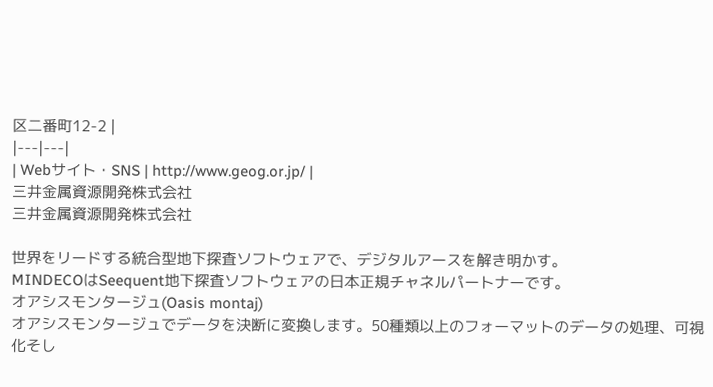区二番町12-2 |
|---|---|
| Webサイト・SNS | http://www.geog.or.jp/ |
三井金属資源開発株式会社
三井金属資源開発株式会社

世界をリードする統合型地下探査ソフトウェアで、デジタルアースを解き明かす。
MINDECOはSeequent地下探査ソフトウェアの日本正規チャネルパートナーです。
オアシスモンタージュ(Oasis montaj)
オアシスモンタージュでデータを決断に変換します。50種類以上のフォーマットのデータの処理、可視化そし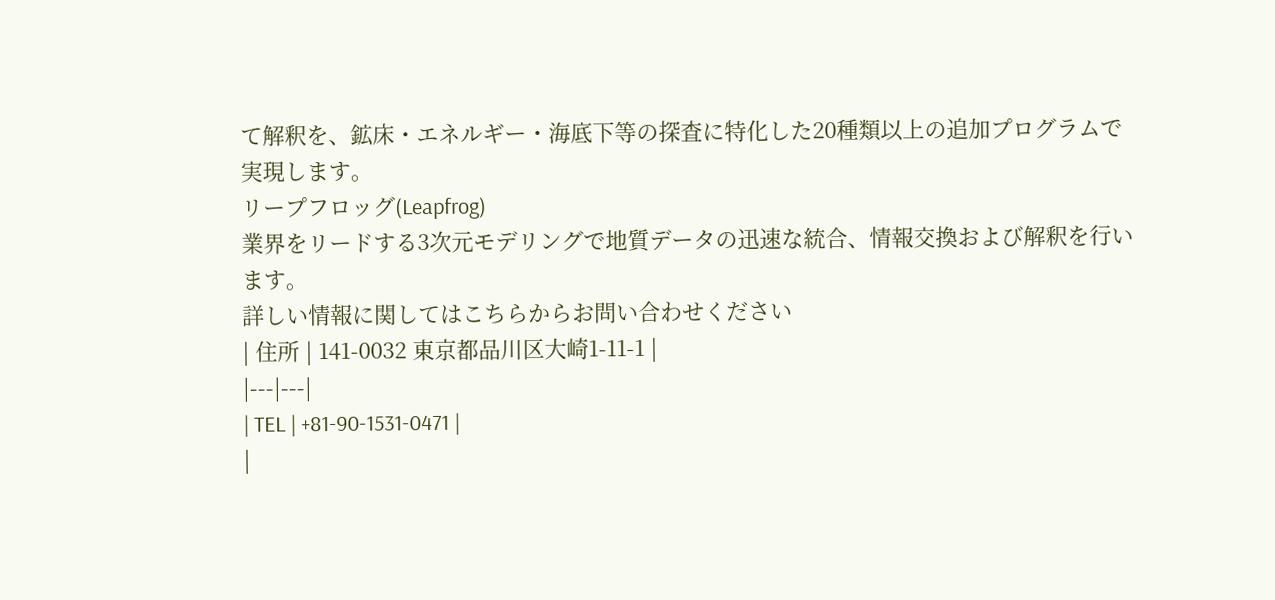て解釈を、鉱床・エネルギー・海底下等の探査に特化した20種類以上の追加プログラムで実現します。
リープフロッグ(Leapfrog)
業界をリードする3次元モデリングで地質データの迅速な統合、情報交換および解釈を行います。
詳しい情報に関してはこちらからお問い合わせください
| 住所 | 141-0032 東京都品川区大崎1-11-1 |
|---|---|
| TEL | +81-90-1531-0471 |
|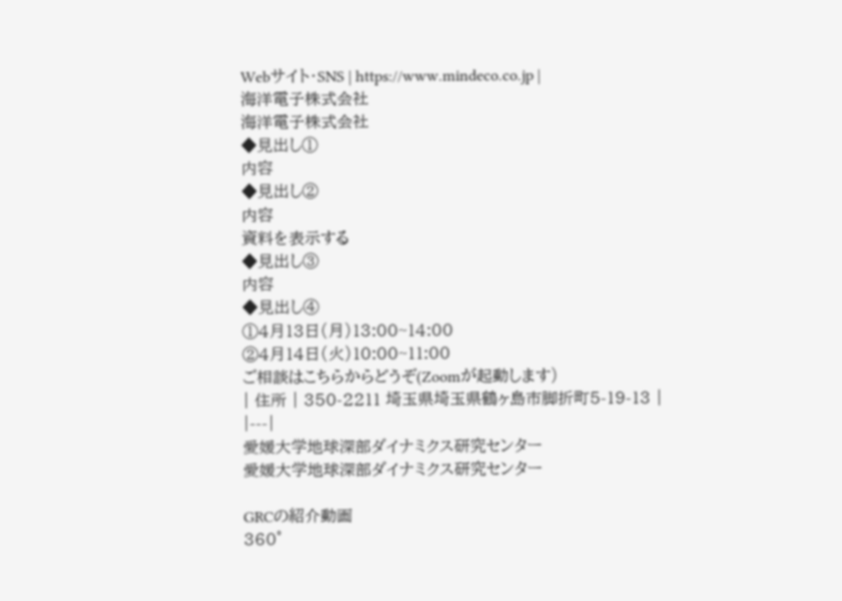Webサイト・SNS | https://www.mindeco.co.jp |
海洋電子株式会社
海洋電子株式会社
◆見出し①
内容
◆見出し②
内容
資料を表示する
◆見出し③
内容
◆見出し④
①4月13日(月)13:00~14:00
②4月14日(火)10:00~11:00
ご相談はこちらからどうぞ(Zoomが起動します)
| 住所 | 350-2211 埼玉県埼玉県鶴ヶ島市脚折町5-19-13 |
|---|
愛媛大学地球深部ダイナミクス研究センター
愛媛大学地球深部ダイナミクス研究センター

GRCの紹介動画
360°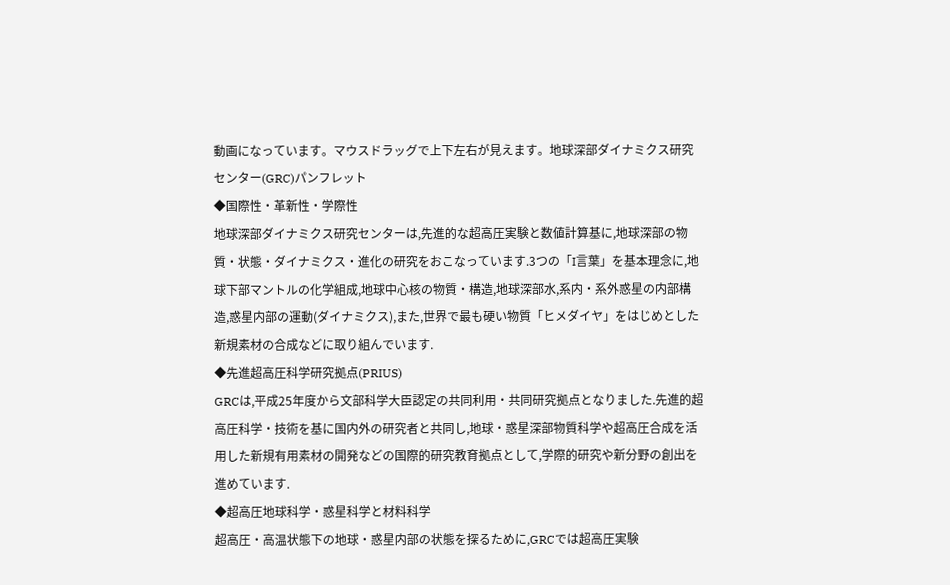動画になっています。マウスドラッグで上下左右が見えます。地球深部ダイナミクス研究センター(GRC)パンフレット
◆国際性・革新性・学際性
地球深部ダイナミクス研究センターは,先進的な超高圧実験と数値計算基に,地球深部の物質・状態・ダイナミクス・進化の研究をおこなっています.3つの「I言葉」を基本理念に,地球下部マントルの化学組成,地球中心核の物質・構造,地球深部水,系内・系外惑星の内部構造,惑星内部の運動(ダイナミクス),また,世界で最も硬い物質「ヒメダイヤ」をはじめとした新規素材の合成などに取り組んでいます.
◆先進超高圧科学研究拠点(PRIUS)
GRCは,平成25年度から文部科学大臣認定の共同利用・共同研究拠点となりました.先進的超高圧科学・技術を基に国内外の研究者と共同し,地球・惑星深部物質科学や超高圧合成を活用した新規有用素材の開発などの国際的研究教育拠点として,学際的研究や新分野の創出を進めています.
◆超高圧地球科学・惑星科学と材料科学
超高圧・高温状態下の地球・惑星内部の状態を探るために,GRCでは超高圧実験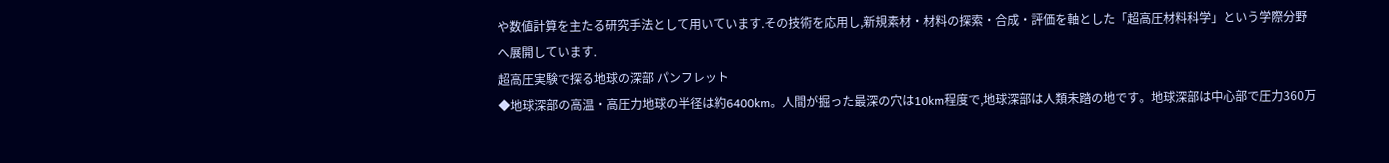や数値計算を主たる研究手法として用いています.その技術を応用し,新規素材・材料の探索・合成・評価を軸とした「超高圧材料科学」という学際分野へ展開しています.
超高圧実験で探る地球の深部 パンフレット
◆地球深部の高温・高圧力地球の半径は約6400km。人間が掘った最深の穴は10km程度で,地球深部は人類未踏の地です。地球深部は中心部で圧力360万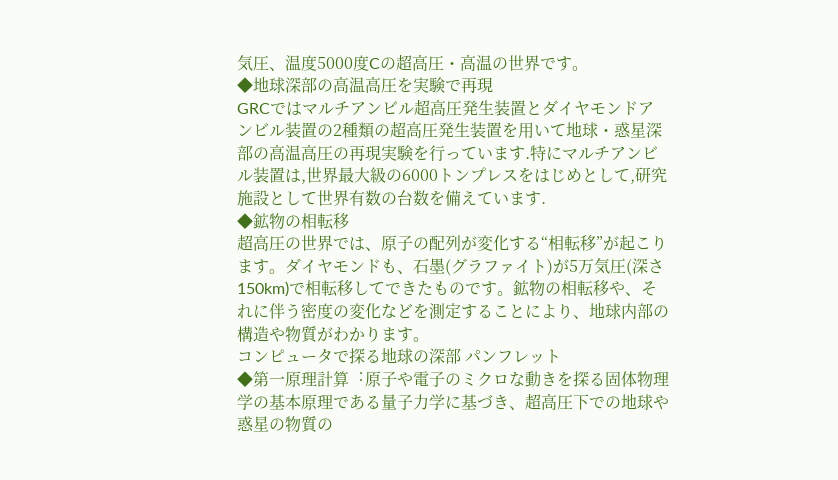気圧、温度5000度Cの超高圧・高温の世界です。
◆地球深部の高温高圧を実験で再現
GRCではマルチアンビル超高圧発生装置とダイヤモンドアンビル装置の2種類の超高圧発生装置を用いて地球・惑星深部の高温高圧の再現実験を行っています.特にマルチアンビル装置は,世界最大級の6000トンプレスをはじめとして,研究施設として世界有数の台数を備えています.
◆鉱物の相転移
超高圧の世界では、原子の配列が変化する“相転移”が起こります。ダイヤモンドも、石墨(グラファイト)が5万気圧(深さ150km)で相転移してできたものです。鉱物の相転移や、それに伴う密度の変化などを測定することにより、地球内部の構造や物質がわかります。
コンピュータで探る地球の深部 パンフレット
◆第一原理計算︓原子や電子のミクロな動きを探る固体物理学の基本原理である量子力学に基づき、超高圧下での地球や惑星の物質の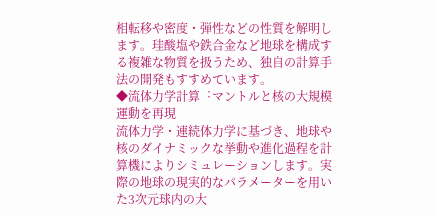相転移や密度・弾性などの性質を解明します。珪酸塩や鉄合金など地球を構成する複雑な物質を扱うため、独自の計算手法の開発もすすめています。
◆流体力学計算︓マントルと核の大規模運動を再現
流体力学・連続体力学に基づき、地球や核のダイナミックな挙動や進化過程を計算機によりシミュレーションします。実際の地球の現実的なパラメーターを用いた3次元球内の大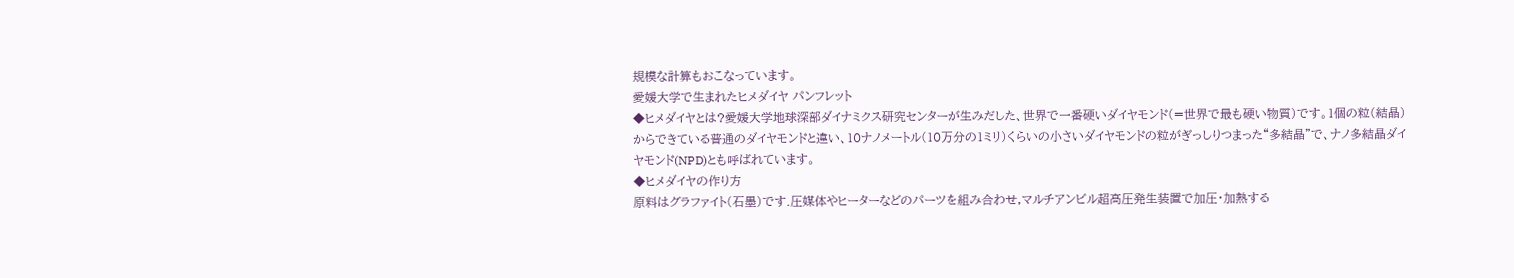規模な計算もおこなっています。
愛媛大学で生まれたヒメダイヤ パンフレット
◆ヒメダイヤとは?愛媛大学地球深部ダイナミクス研究センターが生みだした、世界で一番硬いダイヤモンド(=世界で最も硬い物質)です。1個の粒(結晶)からできている普通のダイヤモンドと違い、10ナノメートル(10万分の1ミリ)くらいの小さいダイヤモンドの粒がぎっしりつまった“多結晶”で、ナノ多結晶ダイヤモンド(NPD)とも呼ばれています。
◆ヒメダイヤの作り方
原料はグラファイト(石墨)です.圧媒体やヒーターなどのパーツを組み合わせ,マルチアンビル超高圧発生装置で加圧・加熱する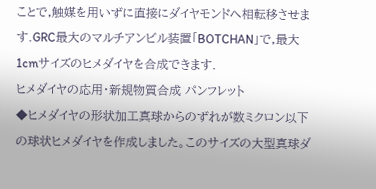ことで,触媒を用いずに直接にダイヤモンドへ相転移させます.GRC最大のマルチアンビル装置「BOTCHAN」で,最大1cmサイズのヒメダイヤを合成できます.
ヒメダイヤの応用・新規物質合成 パンフレット
◆ヒメダイヤの形状加工真球からのずれが数ミクロン以下の球状ヒメダイヤを作成しました。このサイズの大型真球ダ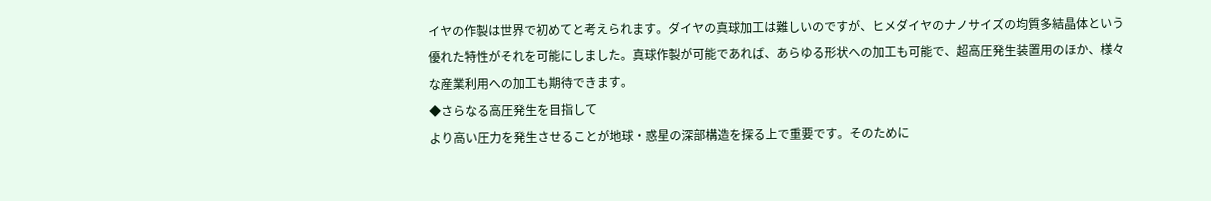イヤの作製は世界で初めてと考えられます。ダイヤの真球加工は難しいのですが、ヒメダイヤのナノサイズの均質多結晶体という優れた特性がそれを可能にしました。真球作製が可能であれば、あらゆる形状への加工も可能で、超高圧発生装置用のほか、様々な産業利用への加工も期待できます。
◆さらなる高圧発生を目指して
より高い圧力を発生させることが地球・惑星の深部構造を探る上で重要です。そのために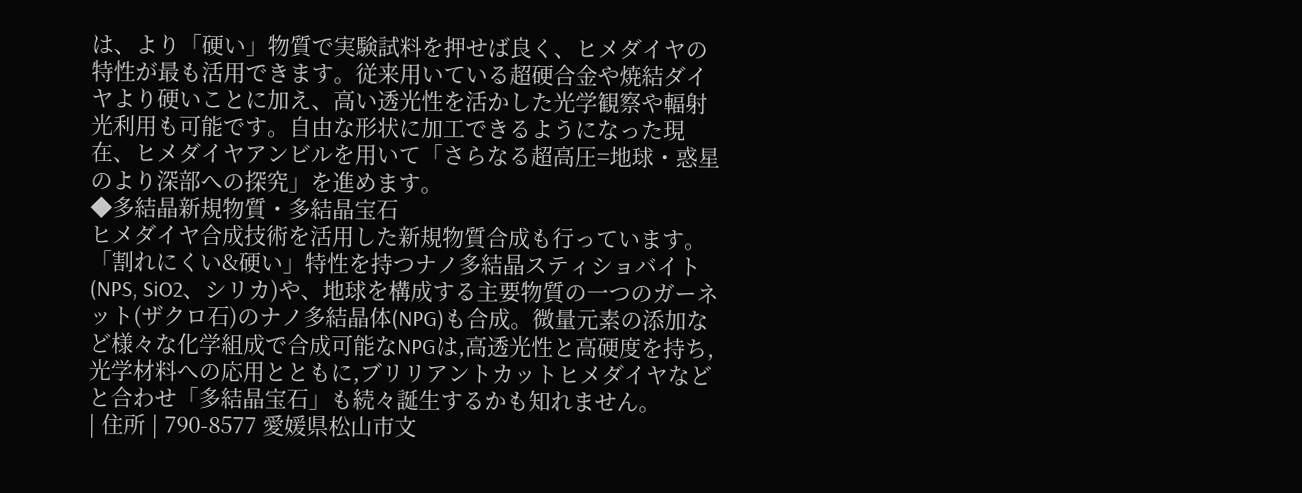は、より「硬い」物質で実験試料を押せば良く、ヒメダイヤの特性が最も活用できます。従来用いている超硬合金や焼結ダイヤより硬いことに加え、高い透光性を活かした光学観察や輻射光利用も可能です。自由な形状に加工できるようになった現在、ヒメダイヤアンビルを用いて「さらなる超高圧=地球・惑星のより深部への探究」を進めます。
◆多結晶新規物質・多結晶宝石
ヒメダイヤ合成技術を活用した新規物質合成も行っています。「割れにくい&硬い」特性を持つナノ多結晶スティショバイト(NPS, SiO2、シリカ)や、地球を構成する主要物質の一つのガーネット(ザクロ石)のナノ多結晶体(NPG)も合成。微量元素の添加など様々な化学組成で合成可能なNPGは,高透光性と高硬度を持ち,光学材料への応用とともに,ブリリアントカットヒメダイヤなどと合わせ「多結晶宝石」も続々誕生するかも知れません。
| 住所 | 790-8577 愛媛県松山市文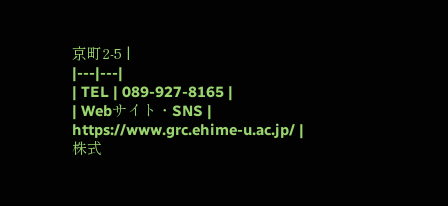京町2-5 |
|---|---|
| TEL | 089-927-8165 |
| Webサイト・SNS | https://www.grc.ehime-u.ac.jp/ |
株式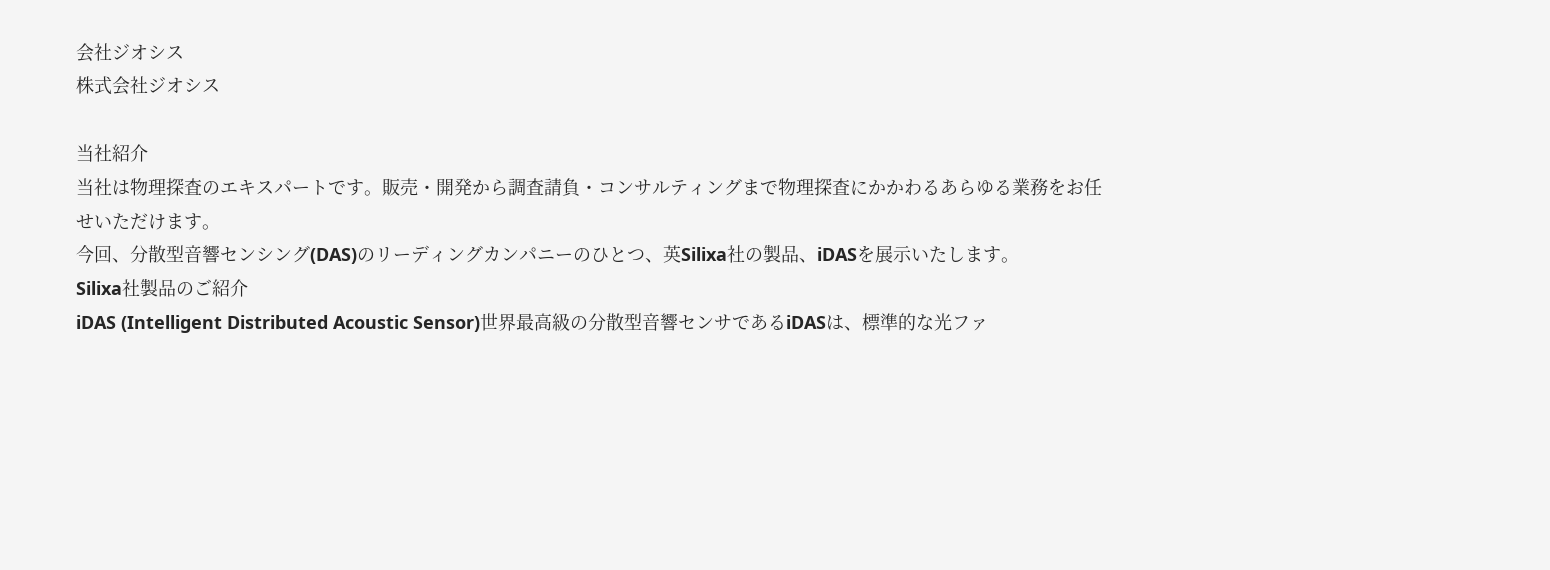会社ジオシス
株式会社ジオシス

当社紹介
当社は物理探査のエキスパートです。販売・開発から調査請負・コンサルティングまで物理探査にかかわるあらゆる業務をお任せいただけます。
今回、分散型音響センシング(DAS)のリーディングカンパニーのひとつ、英Silixa社の製品、iDASを展示いたします。
Silixa社製品のご紹介
iDAS (Intelligent Distributed Acoustic Sensor)世界最高級の分散型音響センサであるiDASは、標準的な光ファ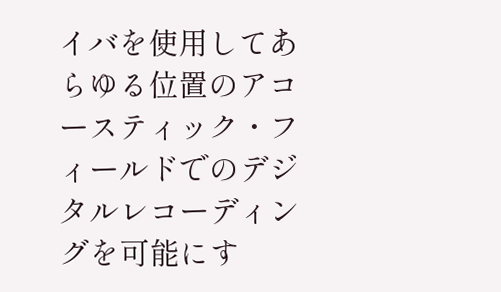イバを使用してあらゆる位置のアコースティック・フィールドでのデジタルレコーディングを可能にす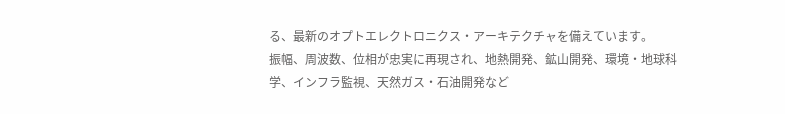る、最新のオプトエレクトロニクス・アーキテクチャを備えています。
振幅、周波数、位相が忠実に再現され、地熱開発、鉱山開発、環境・地球科学、インフラ監視、天然ガス・石油開発など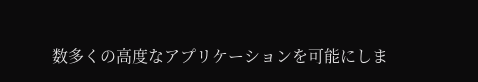数多くの高度なアプリケーションを可能にしま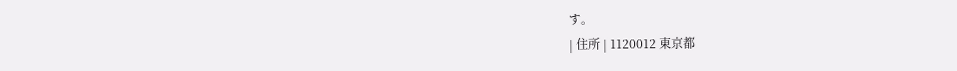す。
| 住所 | 1120012 東京都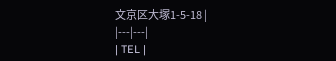文京区大塚1-5-18 |
|---|---|
| TEL |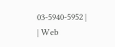03-5940-5952 |
| Web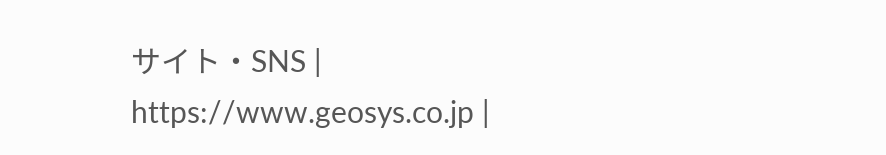サイト・SNS | https://www.geosys.co.jp |